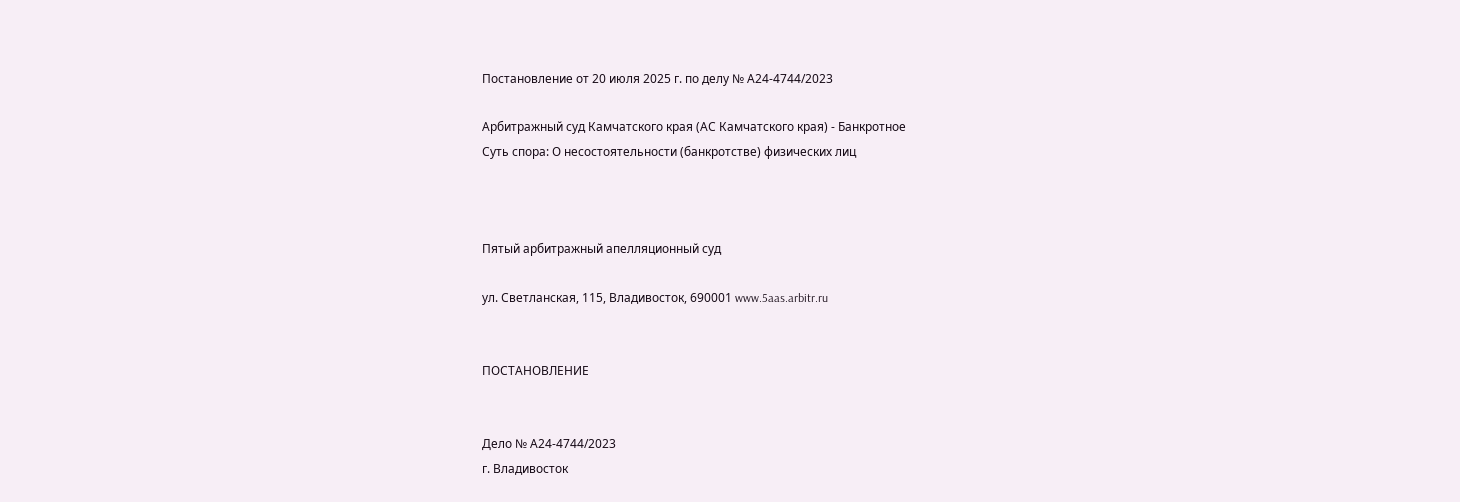Постановление от 20 июля 2025 г. по делу № А24-4744/2023

Арбитражный суд Камчатского края (АС Камчатского края) - Банкротное
Суть спора: О несостоятельности (банкротстве) физических лиц



Пятый арбитражный апелляционный суд

ул. Светланская, 115, Владивосток, 690001 www.5aas.arbitr.ru


ПОСТАНОВЛЕНИЕ


Дело № А24-4744/2023
г. Владивосток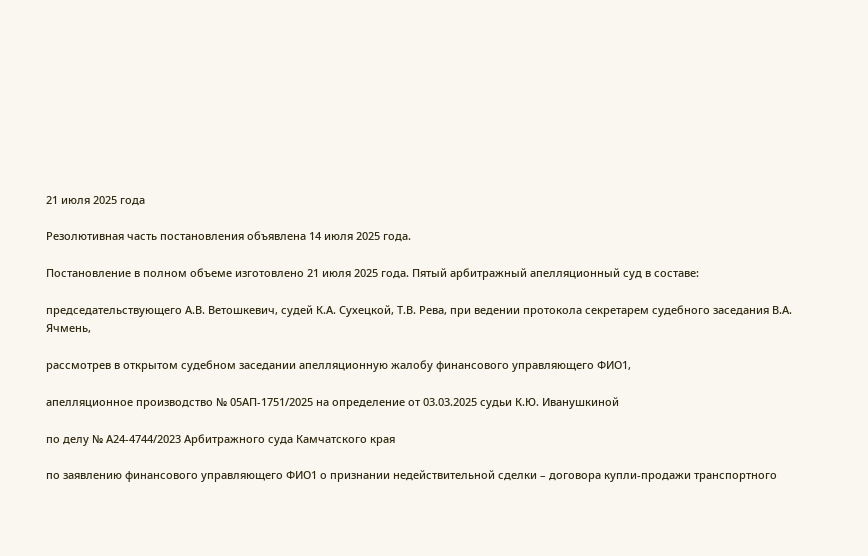21 июля 2025 года

Резолютивная часть постановления объявлена 14 июля 2025 года.

Постановление в полном объеме изготовлено 21 июля 2025 года. Пятый арбитражный апелляционный суд в составе:

председательствующего А.В. Ветошкевич, судей К.А. Сухецкой, Т.В. Рева, при ведении протокола секретарем судебного заседания В.А. Ячмень,

рассмотрев в открытом судебном заседании апелляционную жалобу финансового управляющего ФИО1,

апелляционное производство № 05АП-1751/2025 на определение от 03.03.2025 судьи К.Ю. Иванушкиной

по делу № А24-4744/2023 Арбитражного суда Камчатского края

по заявлению финансового управляющего ФИО1 о признании недействительной сделки – договора купли-продажи транспортного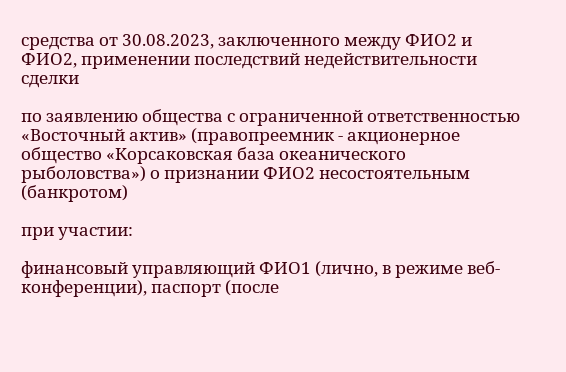средства от 30.08.2023, заключенного между ФИО2 и ФИО2, применении последствий недействительности сделки

по заявлению общества с ограниченной ответственностью «Восточный актив» (правопреемник - акционерное общество «Корсаковская база океанического рыболовства») о признании ФИО2 несостоятельным (банкротом)

при участии:

финансовый управляющий ФИО1 (лично, в режиме веб-конференции), паспорт (после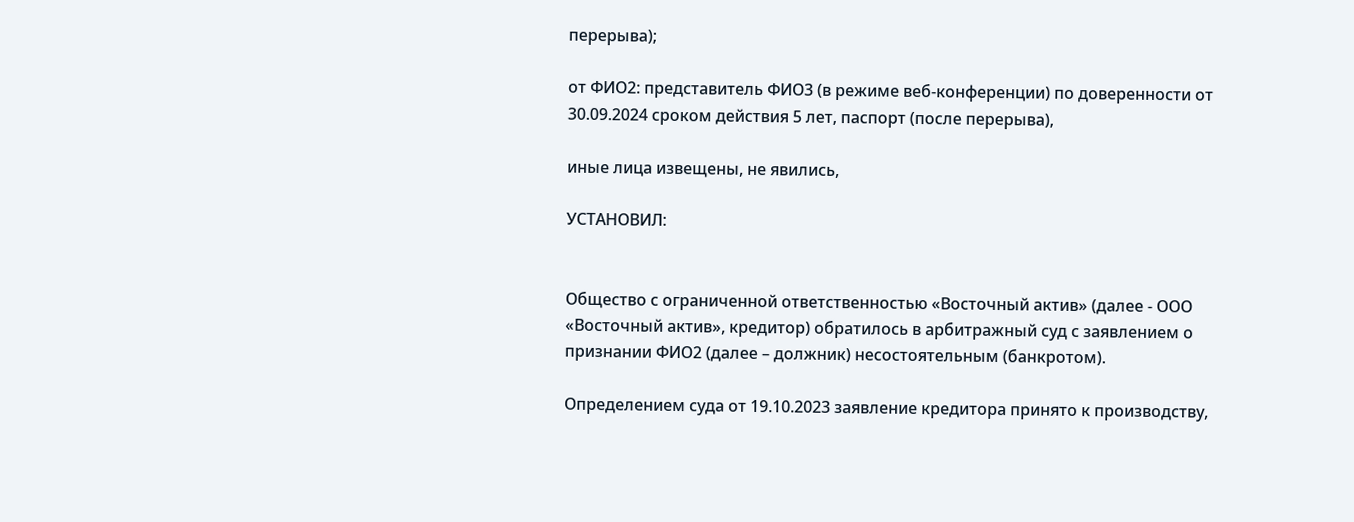перерыва);

от ФИО2: представитель ФИО3 (в режиме веб-конференции) по доверенности от 30.09.2024 сроком действия 5 лет, паспорт (после перерыва),

иные лица извещены, не явились,

УСТАНОВИЛ:


Общество с ограниченной ответственностью «Восточный актив» (далее - ООО «Восточный актив», кредитор) обратилось в арбитражный суд с заявлением о признании ФИО2 (далее – должник) несостоятельным (банкротом).

Определением суда от 19.10.2023 заявление кредитора принято к производству,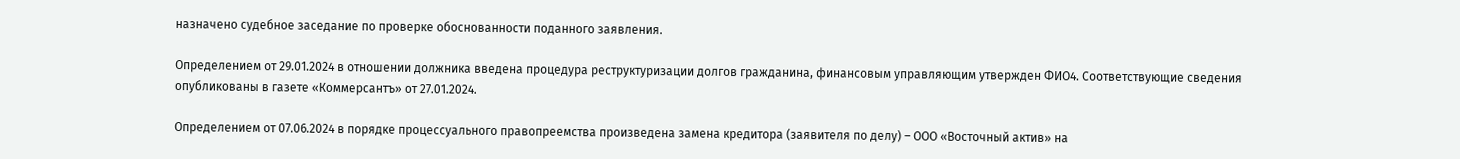назначено судебное заседание по проверке обоснованности поданного заявления.

Определением от 29.01.2024 в отношении должника введена процедура реструктуризации долгов гражданина, финансовым управляющим утвержден ФИО4. Соответствующие сведения опубликованы в газете «Коммерсантъ» от 27.01.2024.

Определением от 07.06.2024 в порядке процессуального правопреемства произведена замена кредитора (заявителя по делу) – ООО «Восточный актив» на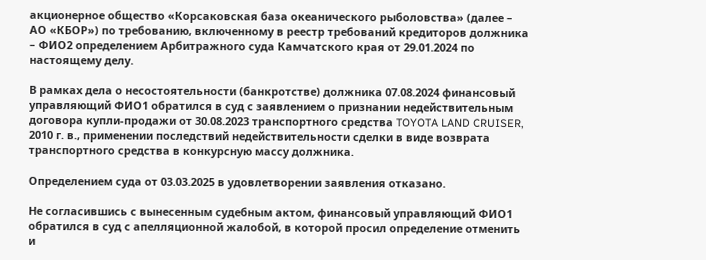акционерное общество «Корсаковская база океанического рыболовства» (далее – АО «КБОР») по требованию, включенному в реестр требований кредиторов должника – ФИО2 определением Арбитражного суда Камчатского края от 29.01.2024 по настоящему делу.

В рамках дела о несостоятельности (банкротстве) должника 07.08.2024 финансовый управляющий ФИО1 обратился в суд с заявлением о признании недействительным договора купли-продажи от 30.08.2023 транспортного средства TOYOTA LAND CRUISER, 2010 г. в., применении последствий недействительности сделки в виде возврата транспортного средства в конкурсную массу должника.

Определением суда от 03.03.2025 в удовлетворении заявления отказано.

Не согласившись с вынесенным судебным актом, финансовый управляющий ФИО1 обратился в суд с апелляционной жалобой, в которой просил определение отменить и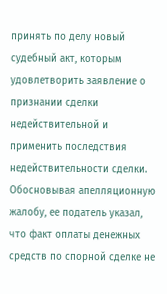принять по делу новый судебный акт, которым удовлетворить заявление о признании сделки недействительной и применить последствия недействительности сделки. Обосновывая апелляционную жалобу, ее податель указал, что факт оплаты денежных средств по спорной сделке не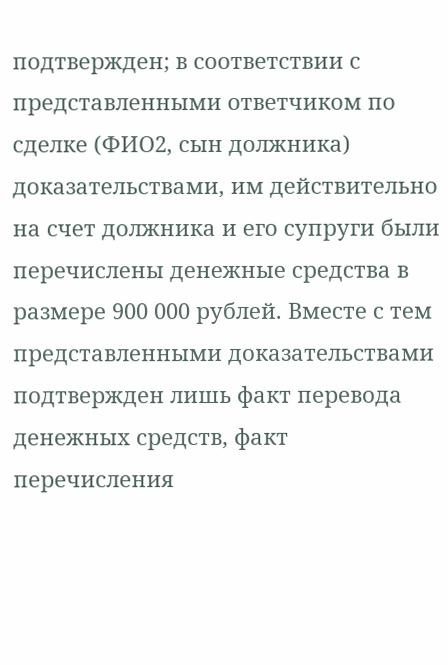подтвержден; в соответствии с представленными ответчиком по сделке (ФИО2, сын должника) доказательствами, им действительно на счет должника и его супруги были перечислены денежные средства в размере 900 000 рублей. Вместе с тем представленными доказательствами подтвержден лишь факт перевода денежных средств, факт перечисления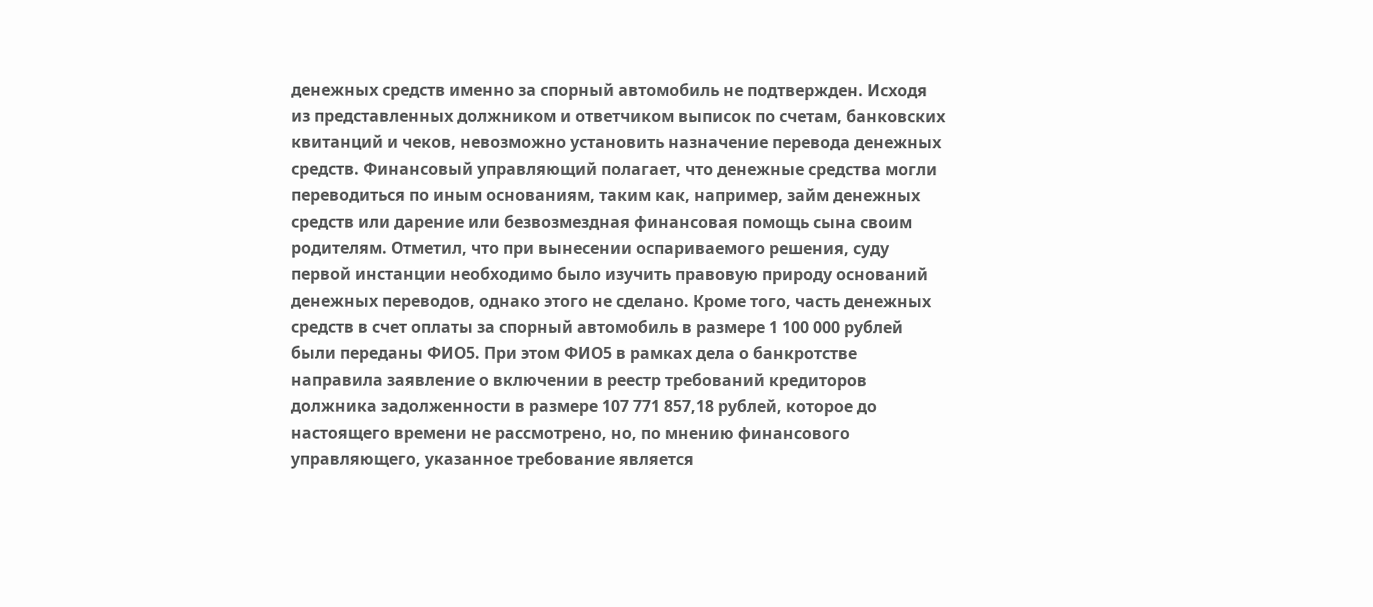денежных средств именно за спорный автомобиль не подтвержден. Исходя из представленных должником и ответчиком выписок по счетам, банковских квитанций и чеков, невозможно установить назначение перевода денежных средств. Финансовый управляющий полагает, что денежные средства могли переводиться по иным основаниям, таким как, например, займ денежных средств или дарение или безвозмездная финансовая помощь сына своим родителям. Отметил, что при вынесении оспариваемого решения, суду первой инстанции необходимо было изучить правовую природу оснований денежных переводов, однако этого не сделано. Кроме того, часть денежных средств в счет оплаты за спорный автомобиль в размере 1 100 000 рублей были переданы ФИО5. При этом ФИО5 в рамках дела о банкротстве направила заявление о включении в реестр требований кредиторов должника задолженности в размере 107 771 857,18 рублей, которое до настоящего времени не рассмотрено, но, по мнению финансового управляющего, указанное требование является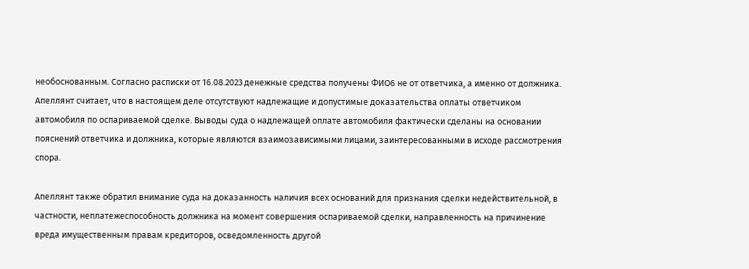необоснованным. Согласно расписки от 16.08.2023 денежные средства получены ФИО6 не от ответчика, а именно от должника. Апеллянт считает, что в настоящем деле отсутствуют надлежащие и допустимые доказательства оплаты ответчиком автомобиля по оспариваемой сделке. Выводы суда о надлежащей оплате автомобиля фактически сделаны на основании пояснений ответчика и должника, которые являются взаимозависимыми лицами, заинтересованными в исходе рассмотрения спора.

Апеллянт также обратил внимание суда на доказанность наличия всех оснований для признания сделки недействительной, в частности, неплатежеспособность должника на момент совершения оспариваемой сделки, направленность на причинение вреда имущественным правам кредиторов, осведомленность другой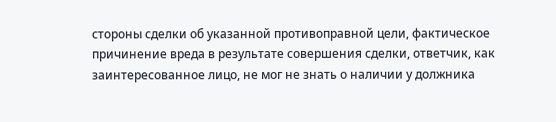стороны сделки об указанной противоправной цели, фактическое причинение вреда в результате совершения сделки, ответчик, как заинтересованное лицо, не мог не знать о наличии у должника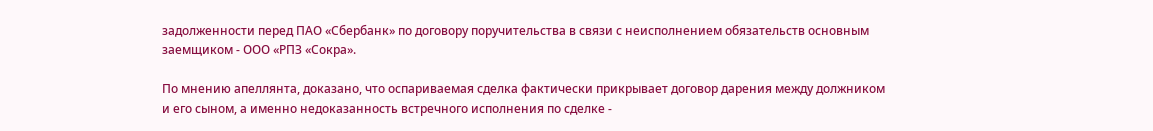задолженности перед ПАО «Сбербанк» по договору поручительства в связи с неисполнением обязательств основным заемщиком - ООО «РПЗ «Сокра».

По мнению апеллянта, доказано, что оспариваемая сделка фактически прикрывает договор дарения между должником и его сыном, а именно недоказанность встречного исполнения по сделке -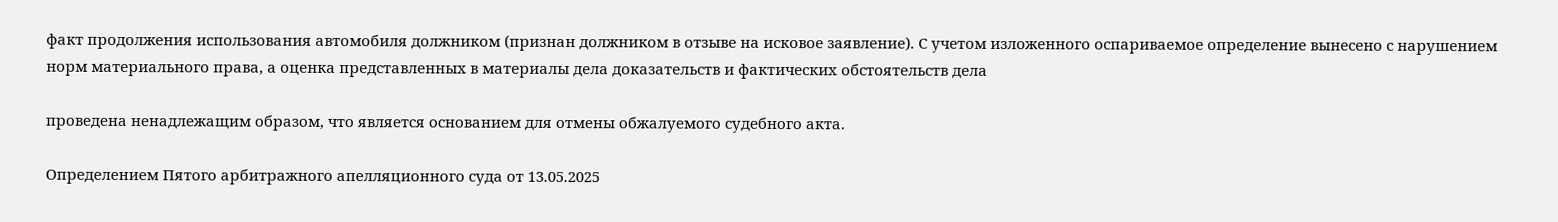факт продолжения использования автомобиля должником (признан должником в отзыве на исковое заявление). С учетом изложенного оспариваемое определение вынесено с нарушением норм материального права, а оценка представленных в материалы дела доказательств и фактических обстоятельств дела

проведена ненадлежащим образом, что является основанием для отмены обжалуемого судебного акта.

Определением Пятого арбитражного апелляционного суда от 13.05.2025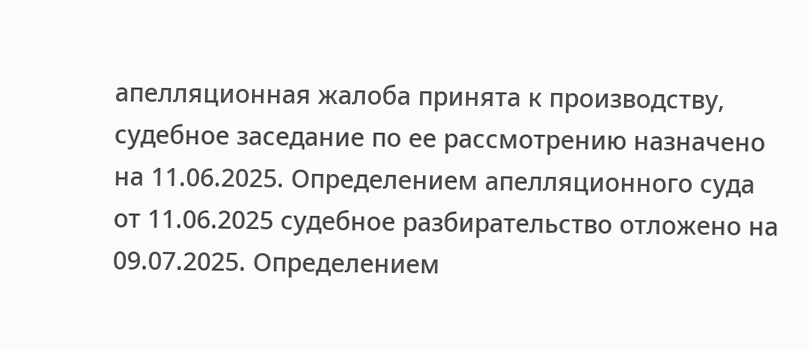апелляционная жалоба принята к производству, судебное заседание по ее рассмотрению назначено на 11.06.2025. Определением апелляционного суда от 11.06.2025 судебное разбирательство отложено на 09.07.2025. Определением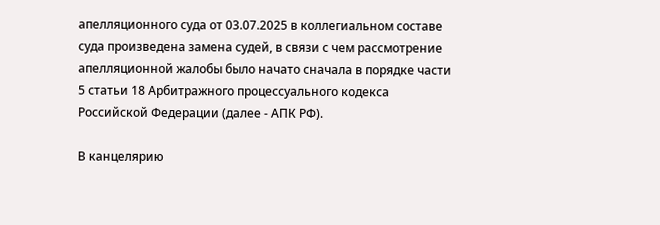апелляционного суда от 03.07.2025 в коллегиальном составе суда произведена замена судей, в связи с чем рассмотрение апелляционной жалобы было начато сначала в порядке части 5 статьи 18 Арбитражного процессуального кодекса Российской Федерации (далее - АПК РФ).

В канцелярию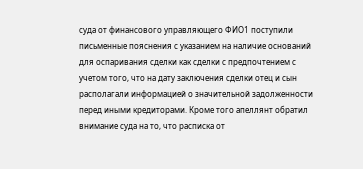суда от финансового управляющего ФИО1 поступили письменные пояснения с указанием на наличие оснований для оспаривания сделки как сделки с предпочтением с учетом того, что на дату заключения сделки отец и сын располагали информацией о значительной задолженности перед иными кредиторами. Кроме того апеллянт обратил внимание суда на то, что расписка от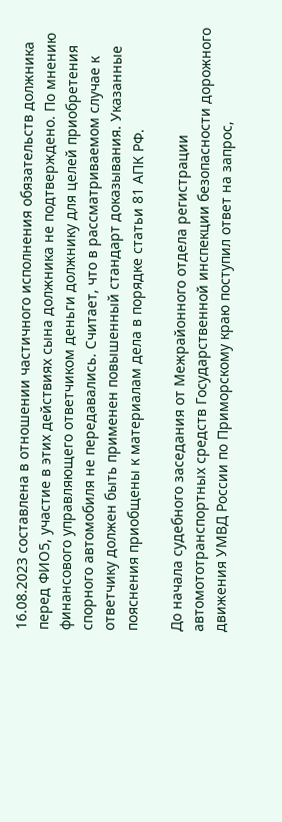16.08.2023 составлена в отношении частичного исполнения обязательств должника перед ФИО5, участие в этих действиях сына должника не подтверждено. По мнению финансового управляющего ответчиком деньги должнику для целей приобретения спорного автомобиля не передавались. Считает, что в рассматриваемом случае к ответчику должен быть применен повышенный стандарт доказывания. Указанные пояснения приобщены к материалам дела в порядке статьи 81 АПК РФ.

До начала судебного заседания от Межрайонного отдела регистрации автомототранспортных средств Государственной инспекции безопасности дорожного движения УМВД России по Приморскому краю поступил ответ на запрос,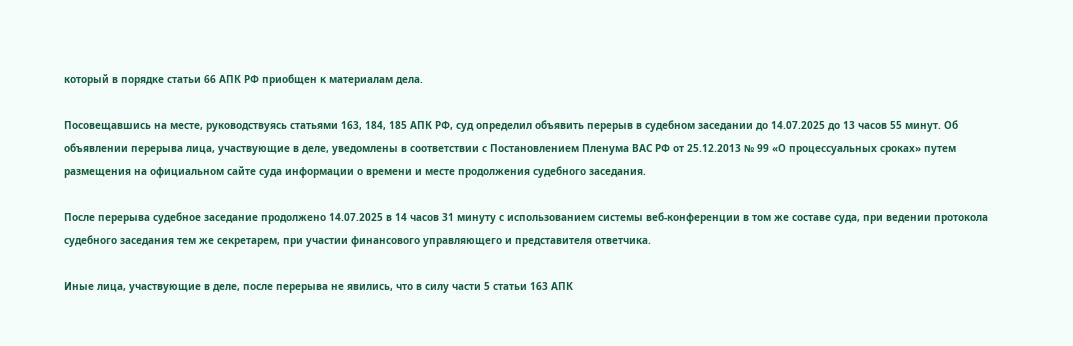который в порядке статьи 66 АПК РФ приобщен к материалам дела.

Посовещавшись на месте, руководствуясь статьями 163, 184, 185 АПК РФ, суд определил объявить перерыв в судебном заседании до 14.07.2025 до 13 часов 55 минут. Об объявлении перерыва лица, участвующие в деле, уведомлены в соответствии с Постановлением Пленума ВАС РФ от 25.12.2013 № 99 «О процессуальных сроках» путем размещения на официальном сайте суда информации о времени и месте продолжения судебного заседания.

После перерыва судебное заседание продолжено 14.07.2025 в 14 часов 31 минуту с использованием системы веб-конференции в том же составе суда, при ведении протокола судебного заседания тем же секретарем, при участии финансового управляющего и представителя ответчика.

Иные лица, участвующие в деле, после перерыва не явились, что в силу части 5 статьи 163 АПК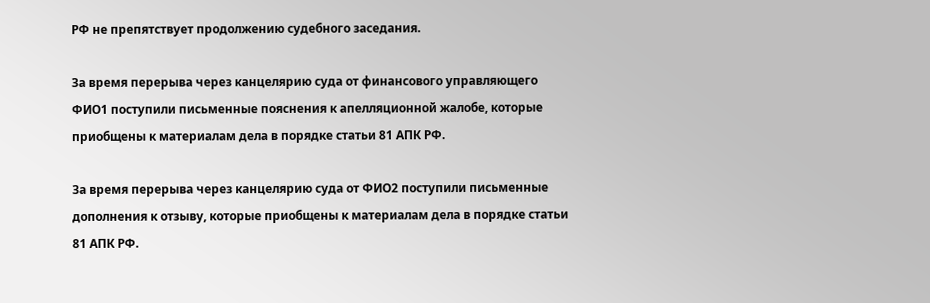РФ не препятствует продолжению судебного заседания.

За время перерыва через канцелярию суда от финансового управляющего ФИО1 поступили письменные пояснения к апелляционной жалобе, которые приобщены к материалам дела в порядке статьи 81 АПК РФ.

За время перерыва через канцелярию суда от ФИО2 поступили письменные дополнения к отзыву, которые приобщены к материалам дела в порядке статьи 81 АПК РФ.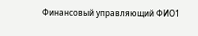Финансовый управляющий ФИО1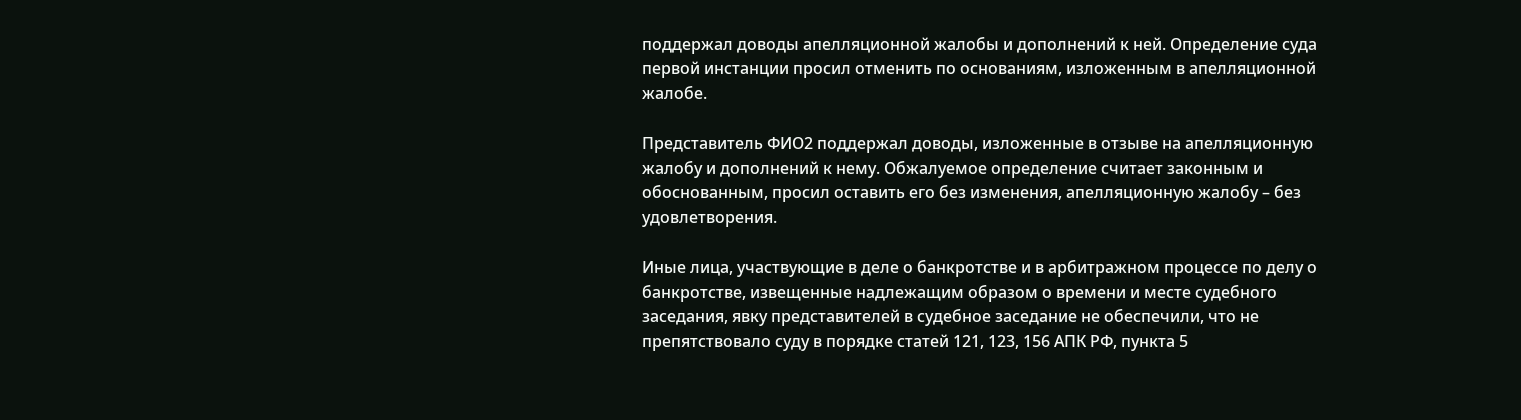поддержал доводы апелляционной жалобы и дополнений к ней. Определение суда первой инстанции просил отменить по основаниям, изложенным в апелляционной жалобе.

Представитель ФИО2 поддержал доводы, изложенные в отзыве на апелляционную жалобу и дополнений к нему. Обжалуемое определение считает законным и обоснованным, просил оставить его без изменения, апелляционную жалобу – без удовлетворения.

Иные лица, участвующие в деле о банкротстве и в арбитражном процессе по делу о банкротстве, извещенные надлежащим образом о времени и месте судебного заседания, явку представителей в судебное заседание не обеспечили, что не препятствовало суду в порядке статей 121, 123, 156 АПК РФ, пункта 5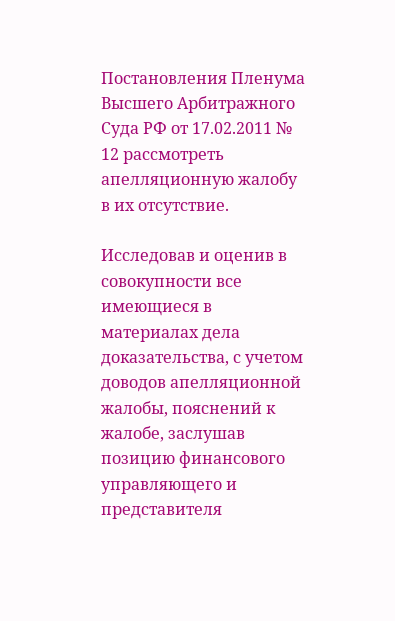Постановления Пленума Высшего Арбитражного Суда РФ от 17.02.2011 № 12 рассмотреть апелляционную жалобу в их отсутствие.

Исследовав и оценив в совокупности все имеющиеся в материалах дела доказательства, с учетом доводов апелляционной жалобы, пояснений к жалобе, заслушав позицию финансового управляющего и представителя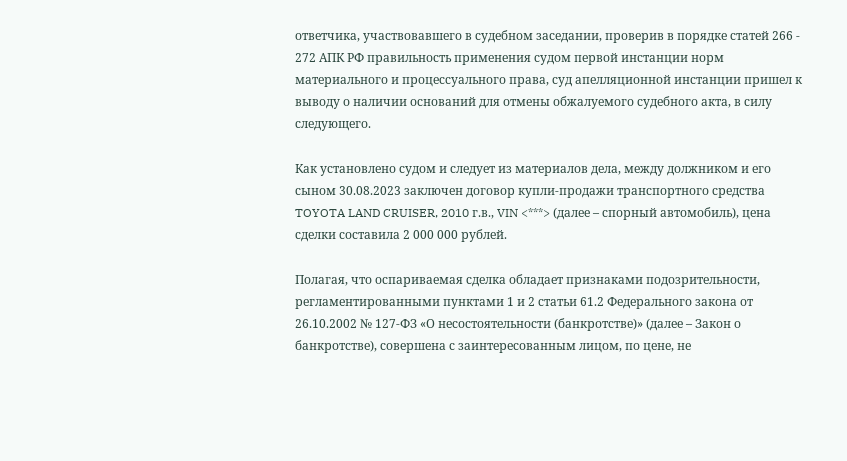ответчика, участвовавшего в судебном заседании, проверив в порядке статей 266 - 272 АПК РФ правильность применения судом первой инстанции норм материального и процессуального права, суд апелляционной инстанции пришел к выводу о наличии оснований для отмены обжалуемого судебного акта, в силу следующего.

Как установлено судом и следует из материалов дела, между должником и его сыном 30.08.2023 заключен договор купли-продажи транспортного средства TOYOTA LAND CRUISER, 2010 г.в., VIN <***> (далее – спорный автомобиль), цена сделки составила 2 000 000 рублей.

Полагая, что оспариваемая сделка обладает признаками подозрительности, регламентированными пунктами 1 и 2 статьи 61.2 Федерального закона от 26.10.2002 № 127-ФЗ «О несостоятельности (банкротстве)» (далее – Закон о банкротстве), совершена с заинтересованным лицом, по цене, не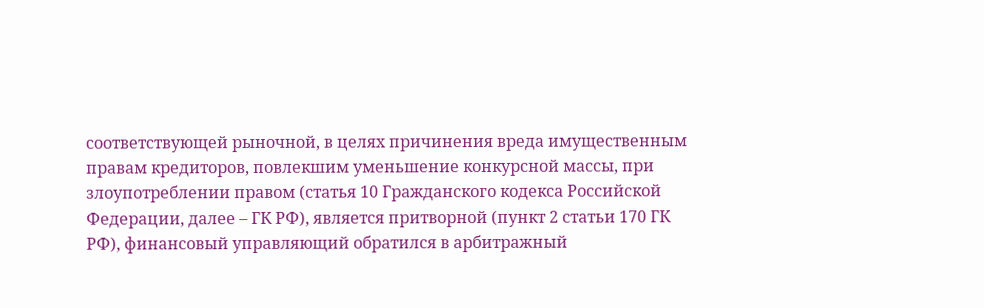соответствующей рыночной, в целях причинения вреда имущественным правам кредиторов, повлекшим уменьшение конкурсной массы, при злоупотреблении правом (статья 10 Гражданского кодекса Российской Федерации, далее – ГК РФ), является притворной (пункт 2 статьи 170 ГК РФ), финансовый управляющий обратился в арбитражный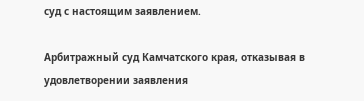суд с настоящим заявлением.

Арбитражный суд Камчатского края, отказывая в удовлетворении заявления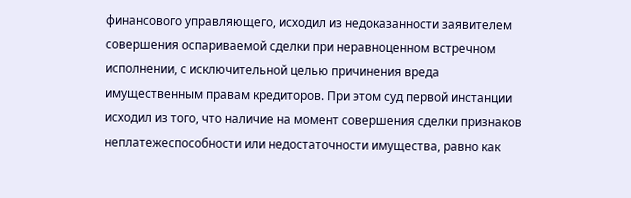финансового управляющего, исходил из недоказанности заявителем совершения оспариваемой сделки при неравноценном встречном исполнении, с исключительной целью причинения вреда имущественным правам кредиторов. При этом суд первой инстанции исходил из того, что наличие на момент совершения сделки признаков неплатежеспособности или недостаточности имущества, равно как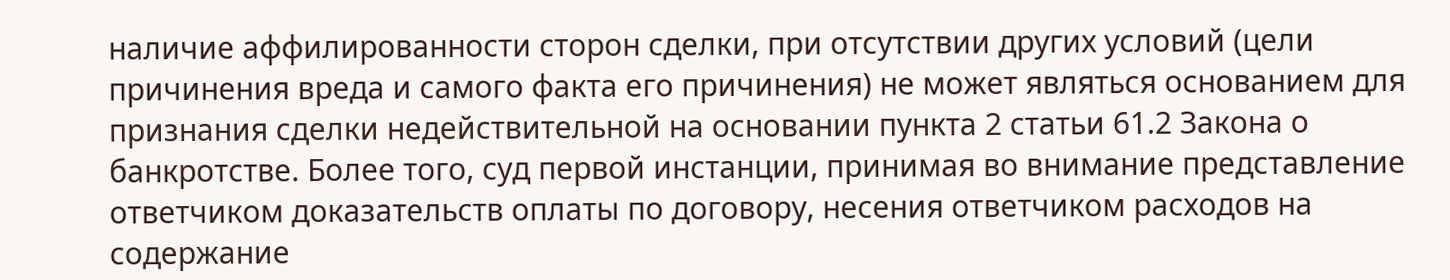наличие аффилированности сторон сделки, при отсутствии других условий (цели причинения вреда и самого факта его причинения) не может являться основанием для признания сделки недействительной на основании пункта 2 статьи 61.2 Закона о банкротстве. Более того, суд первой инстанции, принимая во внимание представление ответчиком доказательств оплаты по договору, несения ответчиком расходов на содержание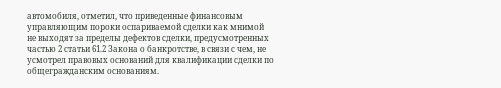автомобиля, отметил, что приведенные финансовым управляющим пороки оспариваемой сделки как мнимой не выходят за пределы дефектов сделки, предусмотренных частью 2 статьи 61.2 Закона о банкротстве, в связи с чем, не усмотрел правовых оснований для квалификации сделки по общегражданским основаниям.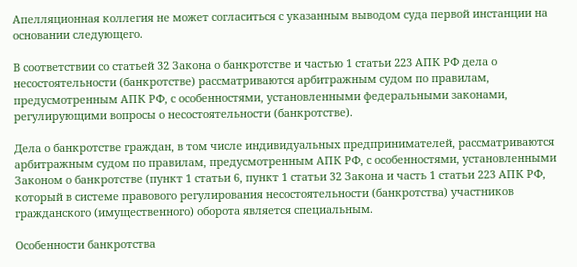Апелляционная коллегия не может согласиться с указанным выводом суда первой инстанции на основании следующего.

В соответствии со статьей 32 Закона о банкротстве и частью 1 статьи 223 АПК РФ дела о несостоятельности (банкротстве) рассматриваются арбитражным судом по правилам, предусмотренным АПК РФ, с особенностями, установленными федеральными законами, регулирующими вопросы о несостоятельности (банкротстве).

Дела о банкротстве граждан, в том числе индивидуальных предпринимателей, рассматриваются арбитражным судом по правилам, предусмотренным АПК РФ, с особенностями, установленными Законом о банкротстве (пункт 1 статьи 6, пункт 1 статьи 32 Закона и часть 1 статьи 223 АПК РФ, который в системе правового регулирования несостоятельности (банкротства) участников гражданского (имущественного) оборота является специальным.

Особенности банкротства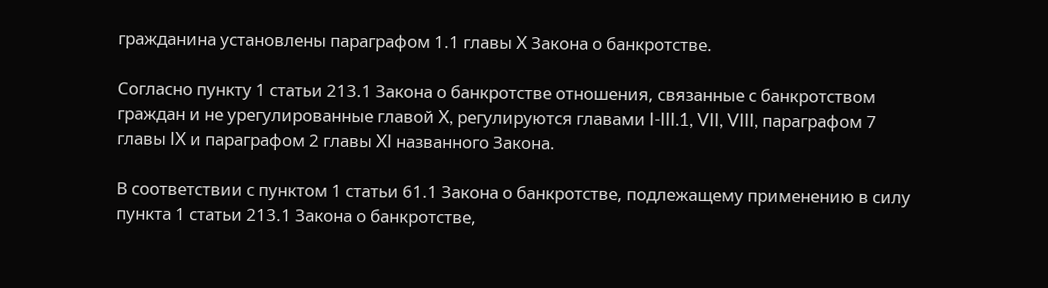гражданина установлены параграфом 1.1 главы X Закона о банкротстве.

Согласно пункту 1 статьи 213.1 Закона о банкротстве отношения, связанные с банкротством граждан и не урегулированные главой X, регулируются главами I-III.1, VII, VIII, параграфом 7 главы IX и параграфом 2 главы XI названного Закона.

В соответствии с пунктом 1 статьи 61.1 Закона о банкротстве, подлежащему применению в силу пункта 1 статьи 213.1 Закона о банкротстве,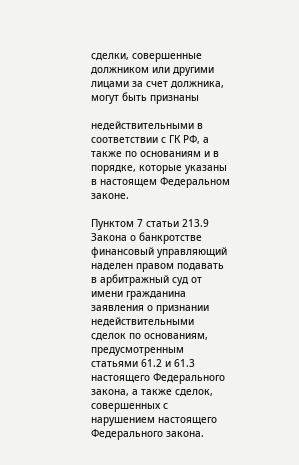сделки, совершенные должником или другими лицами за счет должника, могут быть признаны

недействительными в соответствии с ГК РФ, а также по основаниям и в порядке, которые указаны в настоящем Федеральном законе.

Пунктом 7 статьи 213.9 Закона о банкротстве финансовый управляющий наделен правом подавать в арбитражный суд от имени гражданина заявления о признании недействительными сделок по основаниям, предусмотренным статьями 61.2 и 61.3 настоящего Федерального закона, а также сделок, совершенных с нарушением настоящего Федерального закона.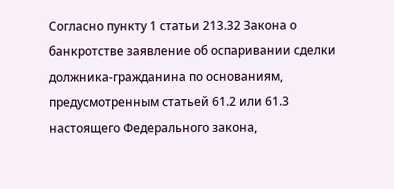Согласно пункту 1 статьи 213.32 Закона о банкротстве заявление об оспаривании сделки должника-гражданина по основаниям, предусмотренным статьей 61.2 или 61.3 настоящего Федерального закона,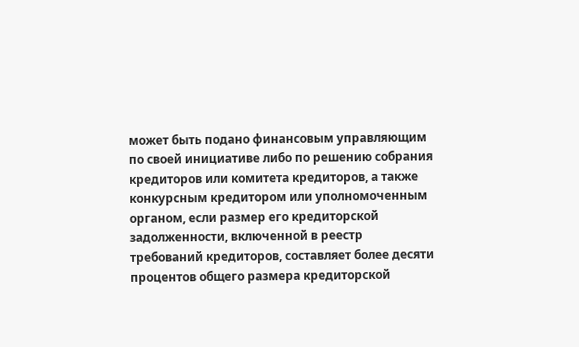может быть подано финансовым управляющим по своей инициативе либо по решению собрания кредиторов или комитета кредиторов, а также конкурсным кредитором или уполномоченным органом, если размер его кредиторской задолженности, включенной в реестр требований кредиторов, составляет более десяти процентов общего размера кредиторской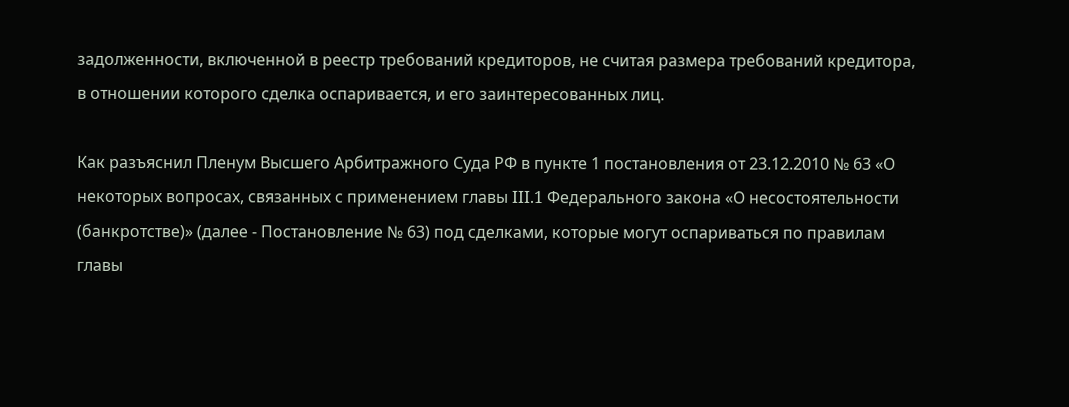задолженности, включенной в реестр требований кредиторов, не считая размера требований кредитора, в отношении которого сделка оспаривается, и его заинтересованных лиц.

Как разъяснил Пленум Высшего Арбитражного Суда РФ в пункте 1 постановления от 23.12.2010 № 63 «О некоторых вопросах, связанных с применением главы III.1 Федерального закона «О несостоятельности (банкротстве)» (далее - Постановление № 63) под сделками, которые могут оспариваться по правилам главы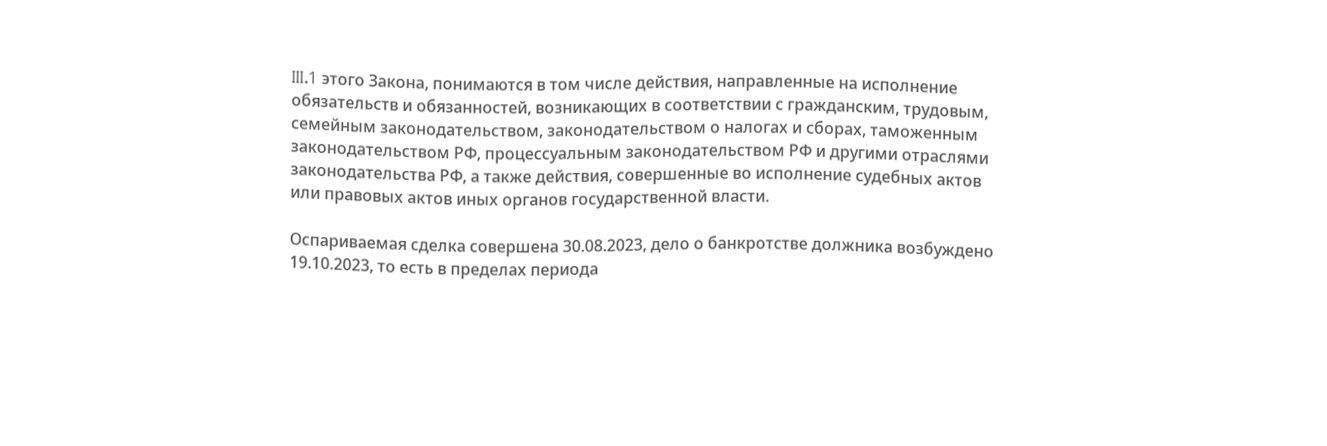III.1 этого Закона, понимаются в том числе действия, направленные на исполнение обязательств и обязанностей, возникающих в соответствии с гражданским, трудовым, семейным законодательством, законодательством о налогах и сборах, таможенным законодательством РФ, процессуальным законодательством РФ и другими отраслями законодательства РФ, а также действия, совершенные во исполнение судебных актов или правовых актов иных органов государственной власти.

Оспариваемая сделка совершена 30.08.2023, дело о банкротстве должника возбуждено 19.10.2023, то есть в пределах периода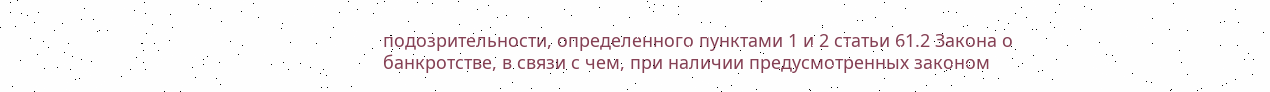подозрительности, определенного пунктами 1 и 2 статьи 61.2 Закона о банкротстве, в связи с чем, при наличии предусмотренных законом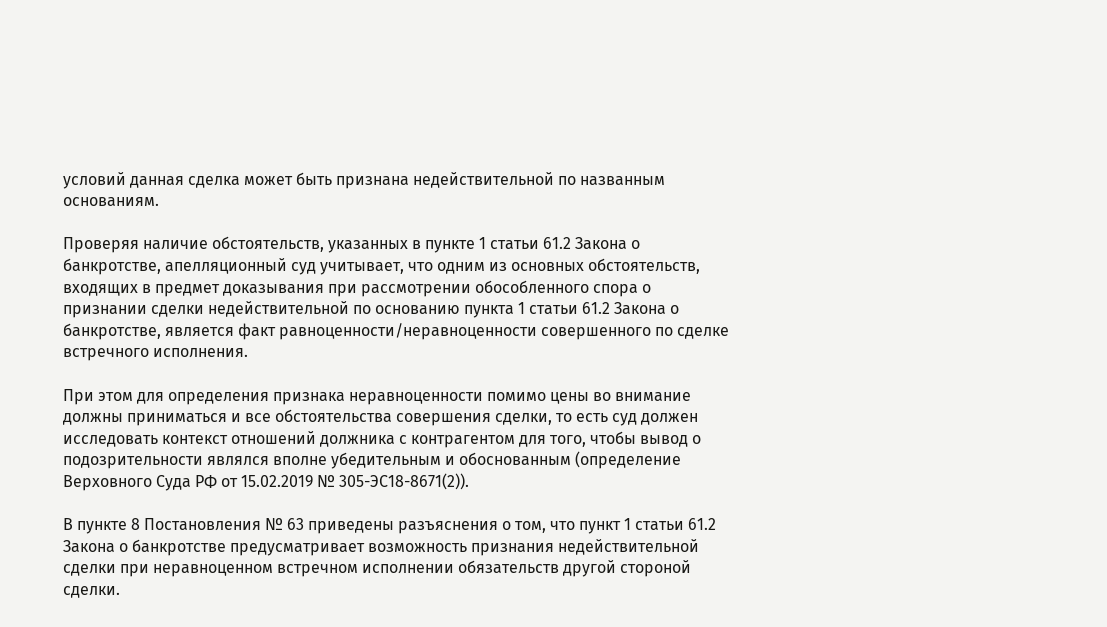условий данная сделка может быть признана недействительной по названным основаниям.

Проверяя наличие обстоятельств, указанных в пункте 1 статьи 61.2 Закона о банкротстве, апелляционный суд учитывает, что одним из основных обстоятельств, входящих в предмет доказывания при рассмотрении обособленного спора о признании сделки недействительной по основанию пункта 1 статьи 61.2 Закона о банкротстве, является факт равноценности/неравноценности совершенного по сделке встречного исполнения.

При этом для определения признака неравноценности помимо цены во внимание должны приниматься и все обстоятельства совершения сделки, то есть суд должен исследовать контекст отношений должника с контрагентом для того, чтобы вывод о подозрительности являлся вполне убедительным и обоснованным (определение Верховного Суда РФ от 15.02.2019 № 305-ЭС18-8671(2)).

В пункте 8 Постановления № 63 приведены разъяснения о том, что пункт 1 статьи 61.2 Закона о банкротстве предусматривает возможность признания недействительной сделки при неравноценном встречном исполнении обязательств другой стороной сделки.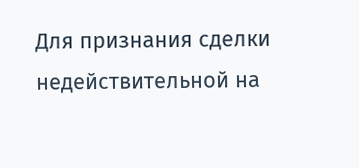Для признания сделки недействительной на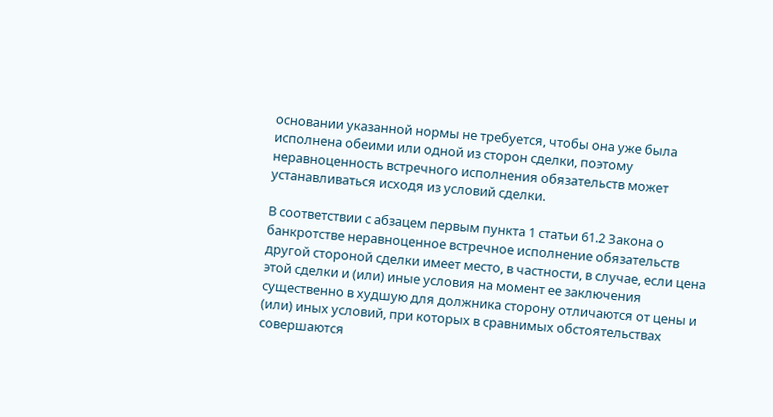основании указанной нормы не требуется, чтобы она уже была исполнена обеими или одной из сторон сделки, поэтому неравноценность встречного исполнения обязательств может устанавливаться исходя из условий сделки.

В соответствии с абзацем первым пункта 1 статьи 61.2 Закона о банкротстве неравноценное встречное исполнение обязательств другой стороной сделки имеет место, в частности, в случае, если цена этой сделки и (или) иные условия на момент ее заключения существенно в худшую для должника сторону отличаются от цены и (или) иных условий, при которых в сравнимых обстоятельствах совершаются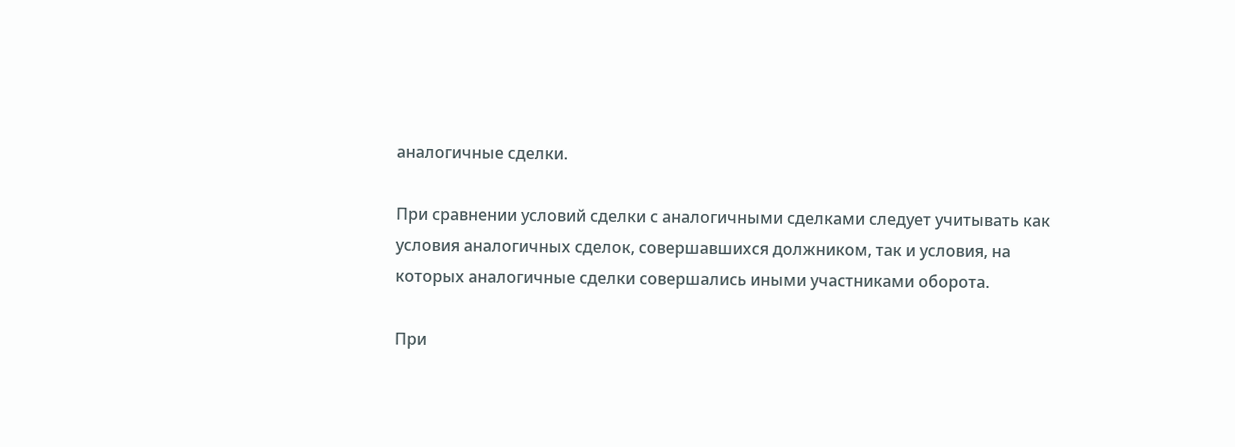аналогичные сделки.

При сравнении условий сделки с аналогичными сделками следует учитывать как условия аналогичных сделок, совершавшихся должником, так и условия, на которых аналогичные сделки совершались иными участниками оборота.

При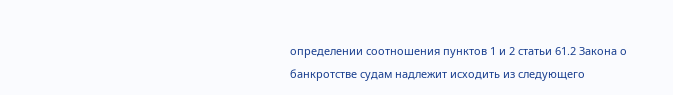определении соотношения пунктов 1 и 2 статьи 61.2 Закона о банкротстве судам надлежит исходить из следующего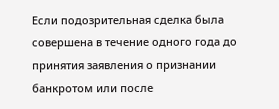Если подозрительная сделка была совершена в течение одного года до принятия заявления о признании банкротом или после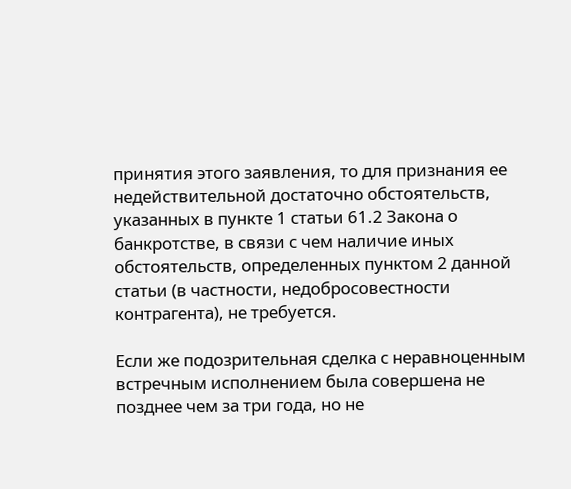принятия этого заявления, то для признания ее недействительной достаточно обстоятельств, указанных в пункте 1 статьи 61.2 Закона о банкротстве, в связи с чем наличие иных обстоятельств, определенных пунктом 2 данной статьи (в частности, недобросовестности контрагента), не требуется.

Если же подозрительная сделка с неравноценным встречным исполнением была совершена не позднее чем за три года, но не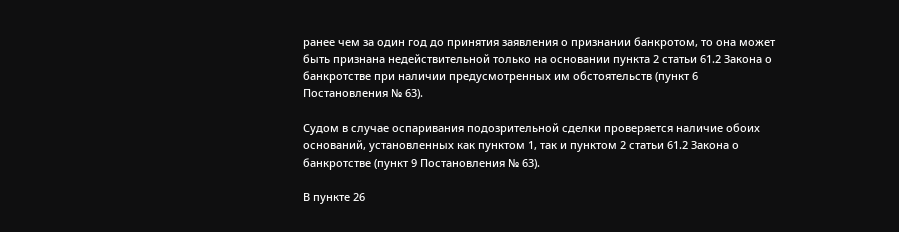ранее чем за один год до принятия заявления о признании банкротом, то она может быть признана недействительной только на основании пункта 2 статьи 61.2 Закона о банкротстве при наличии предусмотренных им обстоятельств (пункт 6 Постановления № 63).

Судом в случае оспаривания подозрительной сделки проверяется наличие обоих оснований, установленных как пунктом 1, так и пунктом 2 статьи 61.2 Закона о банкротстве (пункт 9 Постановления № 63).

В пункте 26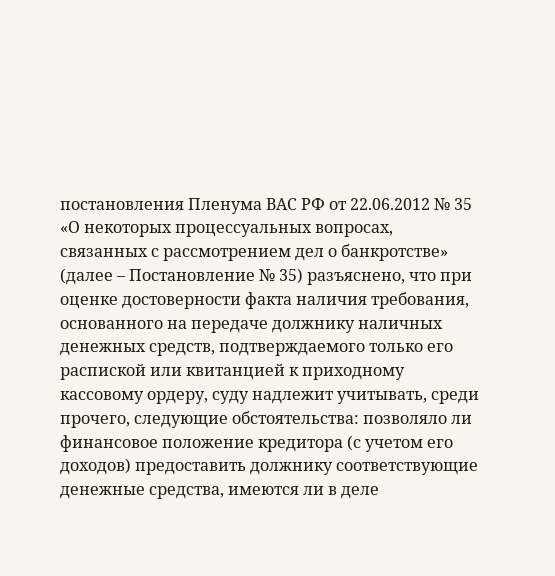постановления Пленума ВАС РФ от 22.06.2012 № 35 «О некоторых процессуальных вопросах, связанных с рассмотрением дел о банкротстве» (далее – Постановление № 35) разъяснено, что при оценке достоверности факта наличия требования, основанного на передаче должнику наличных денежных средств, подтверждаемого только его распиской или квитанцией к приходному кассовому ордеру, суду надлежит учитывать, среди прочего, следующие обстоятельства: позволяло ли финансовое положение кредитора (с учетом его доходов) предоставить должнику соответствующие денежные средства, имеются ли в деле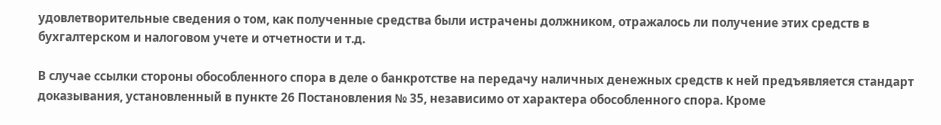удовлетворительные сведения о том, как полученные средства были истрачены должником, отражалось ли получение этих средств в бухгалтерском и налоговом учете и отчетности и т.д.

В случае ссылки стороны обособленного спора в деле о банкротстве на передачу наличных денежных средств к ней предъявляется стандарт доказывания, установленный в пункте 26 Постановления № 35, независимо от характера обособленного спора. Кроме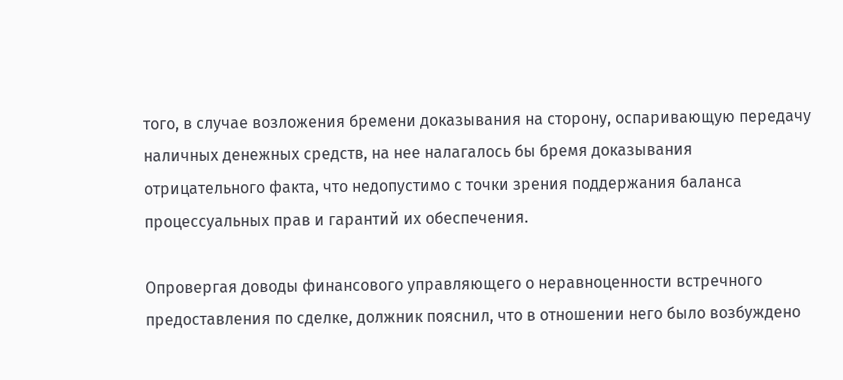того, в случае возложения бремени доказывания на сторону, оспаривающую передачу наличных денежных средств, на нее налагалось бы бремя доказывания отрицательного факта, что недопустимо с точки зрения поддержания баланса процессуальных прав и гарантий их обеспечения.

Опровергая доводы финансового управляющего о неравноценности встречного предоставления по сделке, должник пояснил, что в отношении него было возбуждено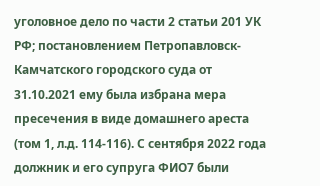уголовное дело по части 2 статьи 201 УК РФ; постановлением Петропавловск-Камчатского городского суда от 31.10.2021 ему была избрана мера пресечения в виде домашнего ареста (том 1, л.д. 114-116). С сентября 2022 года должник и его супруга ФИО7 были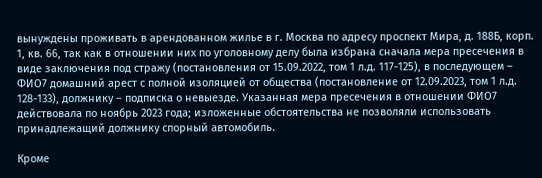вынуждены проживать в арендованном жилье в г. Москва по адресу проспект Мира, д. 188Б, корп. 1, кв. 66, так как в отношении них по уголовному делу была избрана сначала мера пресечения в виде заключения под стражу (постановления от 15.09.2022, том 1 л.д. 117-125), в последующем – ФИО7 домашний арест с полной изоляцией от общества (постановление от 12.09.2023, том 1 л.д. 128-133), должнику – подписка о невыезде. Указанная мера пресечения в отношении ФИО7 действовала по ноябрь 2023 года; изложенные обстоятельства не позволяли использовать принадлежащий должнику спорный автомобиль.

Кроме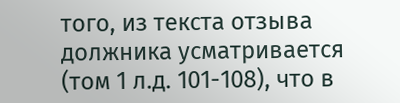того, из текста отзыва должника усматривается (том 1 л.д. 101-108), что в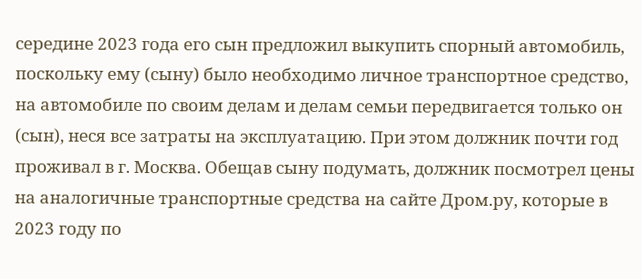середине 2023 года его сын предложил выкупить спорный автомобиль, поскольку ему (сыну) было необходимо личное транспортное средство, на автомобиле по своим делам и делам семьи передвигается только он (сын), неся все затраты на эксплуатацию. При этом должник почти год проживал в г. Москва. Обещав сыну подумать, должник посмотрел цены на аналогичные транспортные средства на сайте Дром.ру, которые в 2023 году по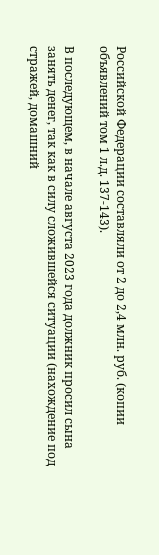Российской Федерации составляли от 2 до 2,4 млн. руб. (копии объявлений том 1 л.д. 137-143).

В последующем, в начале августа 2023 года должник просил сына занять денег, так как в силу сложившейся ситуации (нахождение под стражей, домашний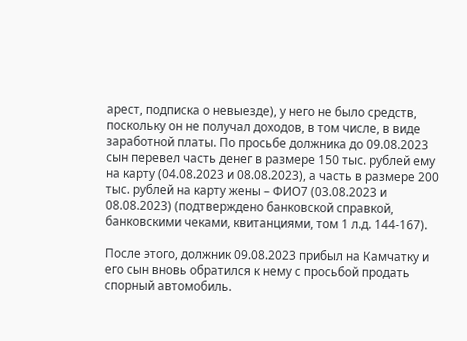арест, подписка о невыезде), у него не было средств, поскольку он не получал доходов, в том числе, в виде заработной платы. По просьбе должника до 09.08.2023 сын перевел часть денег в размере 150 тыс. рублей ему на карту (04.08.2023 и 08.08.2023), а часть в размере 200 тыс. рублей на карту жены – ФИО7 (03.08.2023 и 08.08.2023) (подтверждено банковской справкой, банковскими чеками, квитанциями, том 1 л.д. 144-167).

После этого, должник 09.08.2023 прибыл на Камчатку и его сын вновь обратился к нему с просьбой продать спорный автомобиль.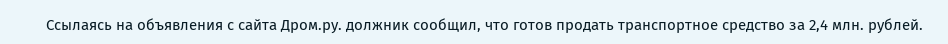Ссылаясь на объявления с сайта Дром.ру. должник сообщил, что готов продать транспортное средство за 2,4 млн. рублей.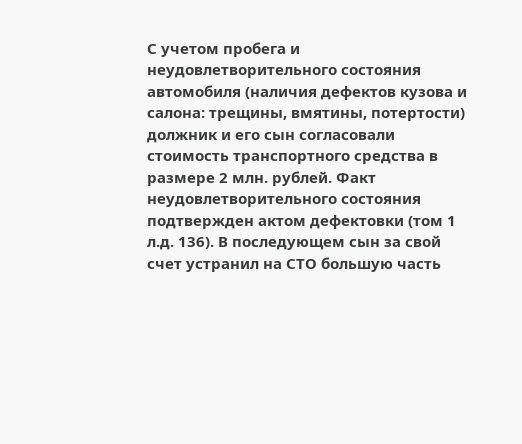С учетом пробега и неудовлетворительного состояния автомобиля (наличия дефектов кузова и салона: трещины, вмятины, потертости) должник и его сын согласовали стоимость транспортного средства в размере 2 млн. рублей. Факт неудовлетворительного состояния подтвержден актом дефектовки (том 1 л.д. 136). В последующем сын за свой счет устранил на СТО большую часть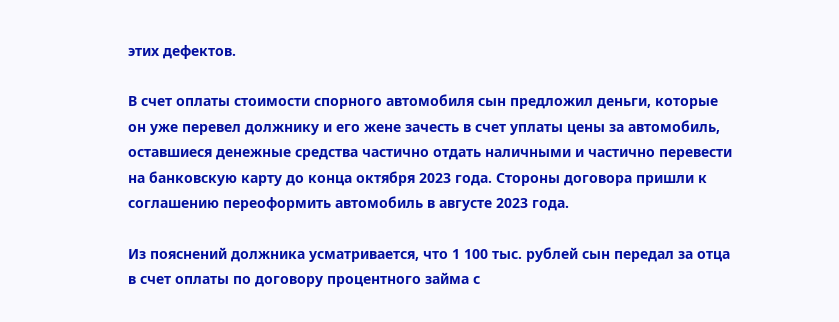этих дефектов.

В счет оплаты стоимости спорного автомобиля сын предложил деньги, которые он уже перевел должнику и его жене зачесть в счет уплаты цены за автомобиль, оставшиеся денежные средства частично отдать наличными и частично перевести на банковскую карту до конца октября 2023 года. Стороны договора пришли к соглашению переоформить автомобиль в августе 2023 года.

Из пояснений должника усматривается, что 1 100 тыс. рублей сын передал за отца в счет оплаты по договору процентного займа с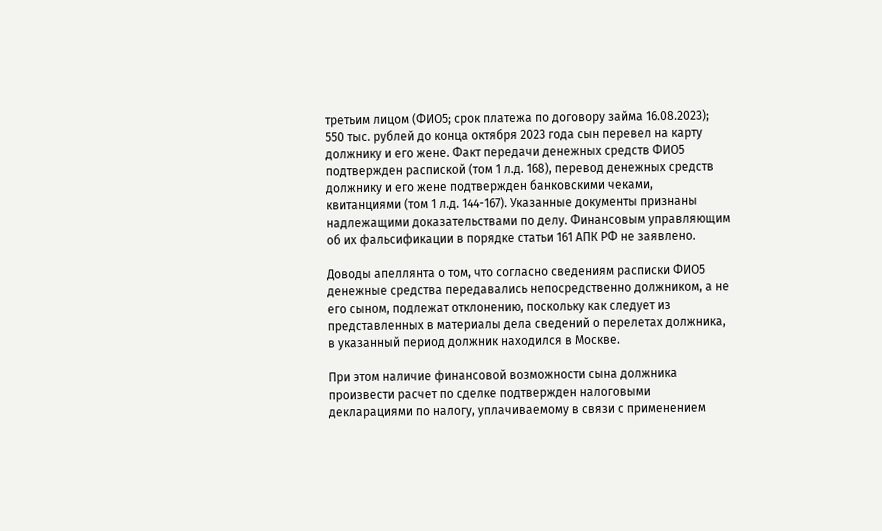третьим лицом (ФИО5; срок платежа по договору займа 16.08.2023); 550 тыс. рублей до конца октября 2023 года сын перевел на карту должнику и его жене. Факт передачи денежных средств ФИО5 подтвержден распиской (том 1 л.д. 168), перевод денежных средств должнику и его жене подтвержден банковскими чеками, квитанциями (том 1 л.д. 144-167). Указанные документы признаны надлежащими доказательствами по делу. Финансовым управляющим об их фальсификации в порядке статьи 161 АПК РФ не заявлено.

Доводы апеллянта о том, что согласно сведениям расписки ФИО5 денежные средства передавались непосредственно должником, а не его сыном, подлежат отклонению, поскольку как следует из представленных в материалы дела сведений о перелетах должника, в указанный период должник находился в Москве.

При этом наличие финансовой возможности сына должника произвести расчет по сделке подтвержден налоговыми декларациями по налогу, уплачиваемому в связи с применением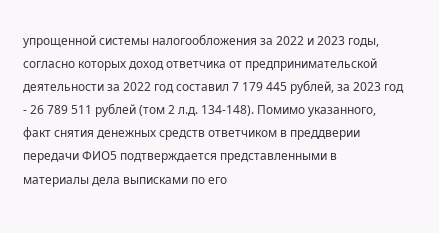упрощенной системы налогообложения за 2022 и 2023 годы, согласно которых доход ответчика от предпринимательской деятельности за 2022 год составил 7 179 445 рублей, за 2023 год - 26 789 511 рублей (том 2 л.д. 134-148). Помимо указанного, факт снятия денежных средств ответчиком в преддверии передачи ФИО5 подтверждается представленными в материалы дела выписками по его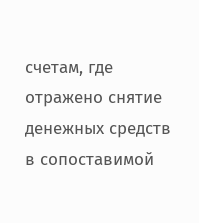счетам, где отражено снятие денежных средств в сопоставимой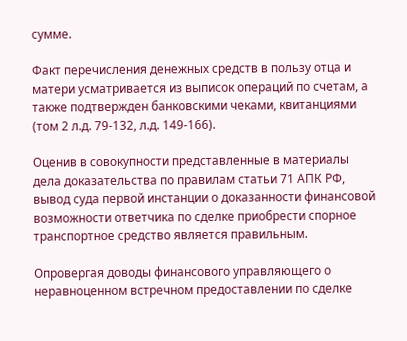сумме.

Факт перечисления денежных средств в пользу отца и матери усматривается из выписок операций по счетам, а также подтвержден банковскими чеками, квитанциями (том 2 л.д. 79-132, л.д. 149-166).

Оценив в совокупности представленные в материалы дела доказательства по правилам статьи 71 АПК РФ, вывод суда первой инстанции о доказанности финансовой возможности ответчика по сделке приобрести спорное транспортное средство является правильным.

Опровергая доводы финансового управляющего о неравноценном встречном предоставлении по сделке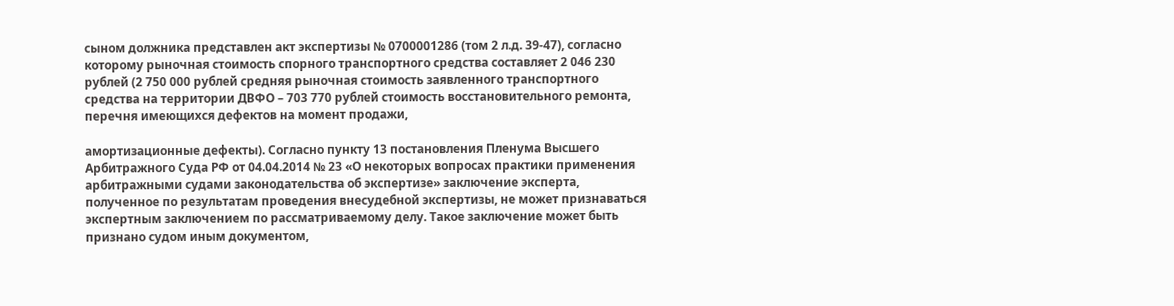сыном должника представлен акт экспертизы № 0700001286 (том 2 л.д. 39-47), согласно которому рыночная стоимость спорного транспортного средства составляет 2 046 230 рублей (2 750 000 рублей средняя рыночная стоимость заявленного транспортного средства на территории ДВФО – 703 770 рублей стоимость восстановительного ремонта, перечня имеющихся дефектов на момент продажи,

амортизационные дефекты). Согласно пункту 13 постановления Пленума Высшего Арбитражного Суда РФ от 04.04.2014 № 23 «О некоторых вопросах практики применения арбитражными судами законодательства об экспертизе» заключение эксперта, полученное по результатам проведения внесудебной экспертизы, не может признаваться экспертным заключением по рассматриваемому делу. Такое заключение может быть признано судом иным документом,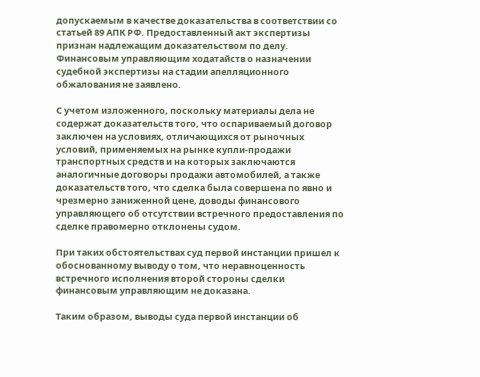допускаемым в качестве доказательства в соответствии со статьей 89 АПК РФ. Предоставленный акт экспертизы признан надлежащим доказательством по делу. Финансовым управляющим ходатайств о назначении судебной экспертизы на стадии апелляционного обжалования не заявлено.

С учетом изложенного, поскольку материалы дела не содержат доказательств того, что оспариваемый договор заключен на условиях, отличающихся от рыночных условий, применяемых на рынке купли-продажи транспортных средств и на которых заключаются аналогичные договоры продажи автомобилей, а также доказательств того, что сделка была совершена по явно и чрезмерно заниженной цене, доводы финансового управляющего об отсутствии встречного предоставления по сделке правомерно отклонены судом.

При таких обстоятельствах суд первой инстанции пришел к обоснованному выводу о том, что неравноценность встречного исполнения второй стороны сделки финансовым управляющим не доказана.

Таким образом, выводы суда первой инстанции об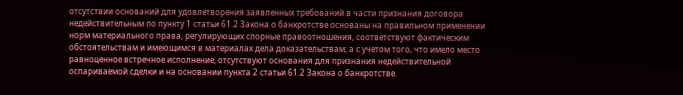отсутствии оснований для удовлетворения заявленных требований в части признания договора недействительным по пункту 1 статьи 61.2 Закона о банкротстве основаны на правильном применении норм материального права, регулирующих спорные правоотношения, соответствуют фактическим обстоятельствам и имеющимся в материалах дела доказательствам; а с учетом того, что имело место равноценное встречное исполнение, отсутствуют основания для признания недействительной оспариваемой сделки и на основании пункта 2 статьи 61.2 Закона о банкротстве.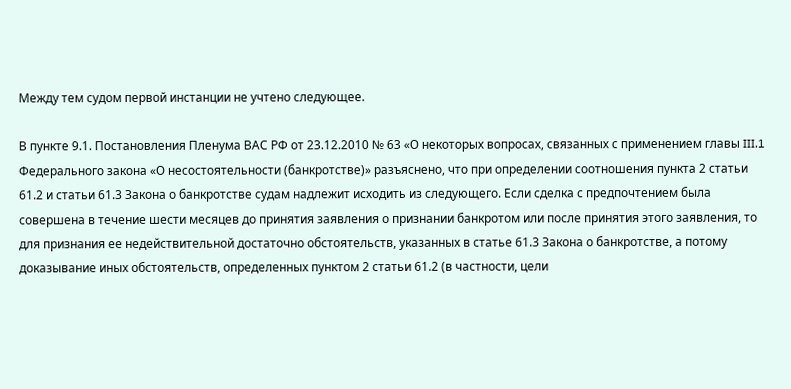Между тем судом первой инстанции не учтено следующее.

В пункте 9.1. Постановления Пленума ВАС РФ от 23.12.2010 № 63 «О некоторых вопросах, связанных с применением главы III.1 Федерального закона «О несостоятельности (банкротстве)» разъяснено, что при определении соотношения пункта 2 статьи 61.2 и статьи 61.3 Закона о банкротстве судам надлежит исходить из следующего. Если сделка с предпочтением была совершена в течение шести месяцев до принятия заявления о признании банкротом или после принятия этого заявления, то для признания ее недействительной достаточно обстоятельств, указанных в статье 61.3 Закона о банкротстве, а потому доказывание иных обстоятельств, определенных пунктом 2 статьи 61.2 (в частности, цели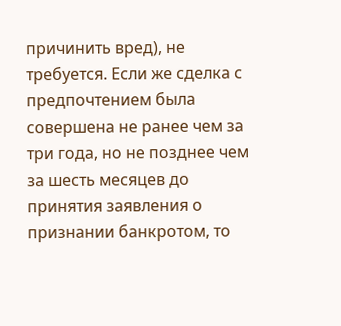причинить вред), не требуется. Если же сделка с предпочтением была совершена не ранее чем за три года, но не позднее чем за шесть месяцев до принятия заявления о признании банкротом, то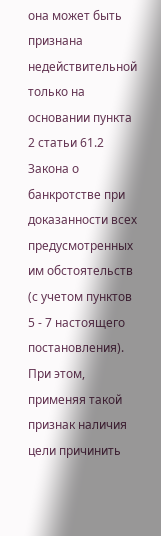она может быть признана недействительной только на основании пункта 2 статьи 61.2 Закона о банкротстве при доказанности всех предусмотренных им обстоятельств (с учетом пунктов 5 - 7 настоящего постановления). При этом, применяя такой признак наличия цели причинить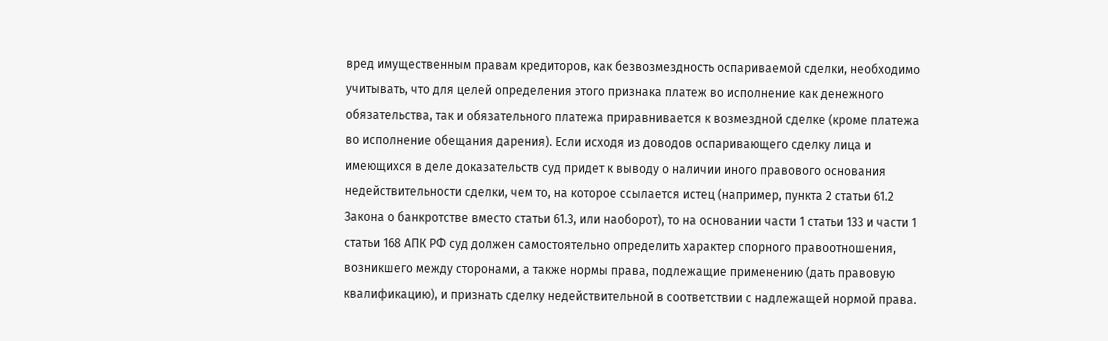вред имущественным правам кредиторов, как безвозмездность оспариваемой сделки, необходимо учитывать, что для целей определения этого признака платеж во исполнение как денежного обязательства, так и обязательного платежа приравнивается к возмездной сделке (кроме платежа во исполнение обещания дарения). Если исходя из доводов оспаривающего сделку лица и имеющихся в деле доказательств суд придет к выводу о наличии иного правового основания недействительности сделки, чем то, на которое ссылается истец (например, пункта 2 статьи 61.2 Закона о банкротстве вместо статьи 61.3, или наоборот), то на основании части 1 статьи 133 и части 1 статьи 168 АПК РФ суд должен самостоятельно определить характер спорного правоотношения, возникшего между сторонами, а также нормы права, подлежащие применению (дать правовую квалификацию), и признать сделку недействительной в соответствии с надлежащей нормой права.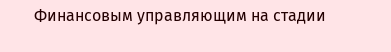Финансовым управляющим на стадии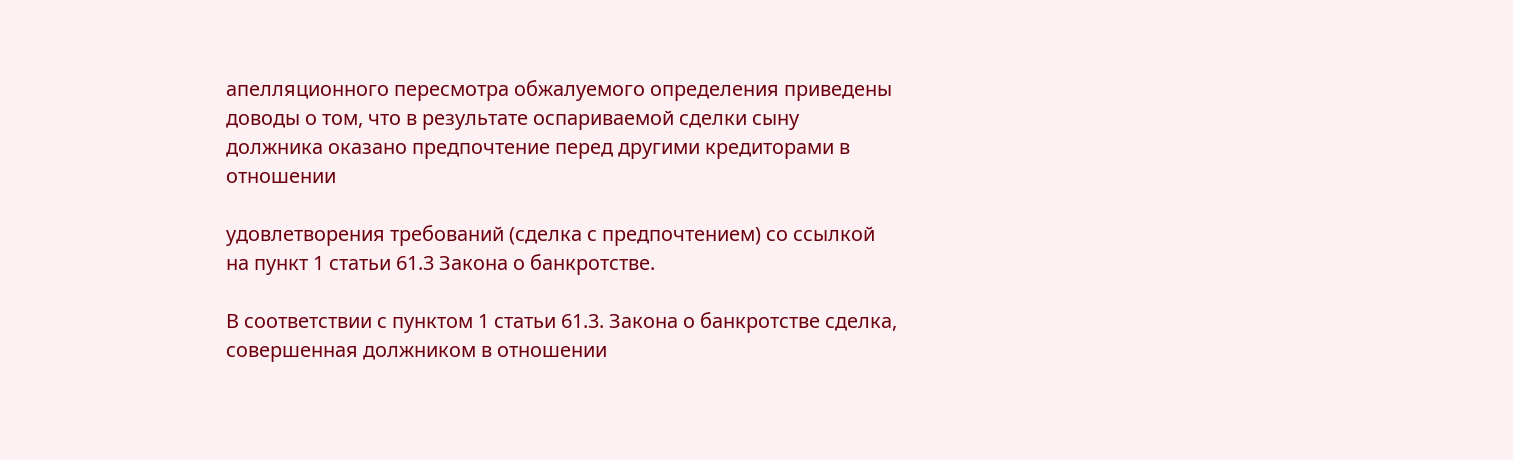апелляционного пересмотра обжалуемого определения приведены доводы о том, что в результате оспариваемой сделки сыну должника оказано предпочтение перед другими кредиторами в отношении

удовлетворения требований (сделка с предпочтением) со ссылкой на пункт 1 статьи 61.3 Закона о банкротстве.

В соответствии с пунктом 1 статьи 61.3. Закона о банкротстве сделка, совершенная должником в отношении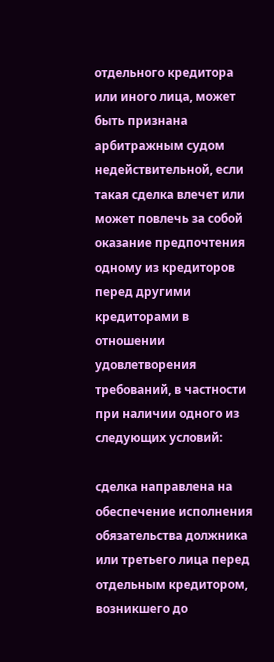отдельного кредитора или иного лица, может быть признана арбитражным судом недействительной, если такая сделка влечет или может повлечь за собой оказание предпочтения одному из кредиторов перед другими кредиторами в отношении удовлетворения требований, в частности при наличии одного из следующих условий:

сделка направлена на обеспечение исполнения обязательства должника или третьего лица перед отдельным кредитором, возникшего до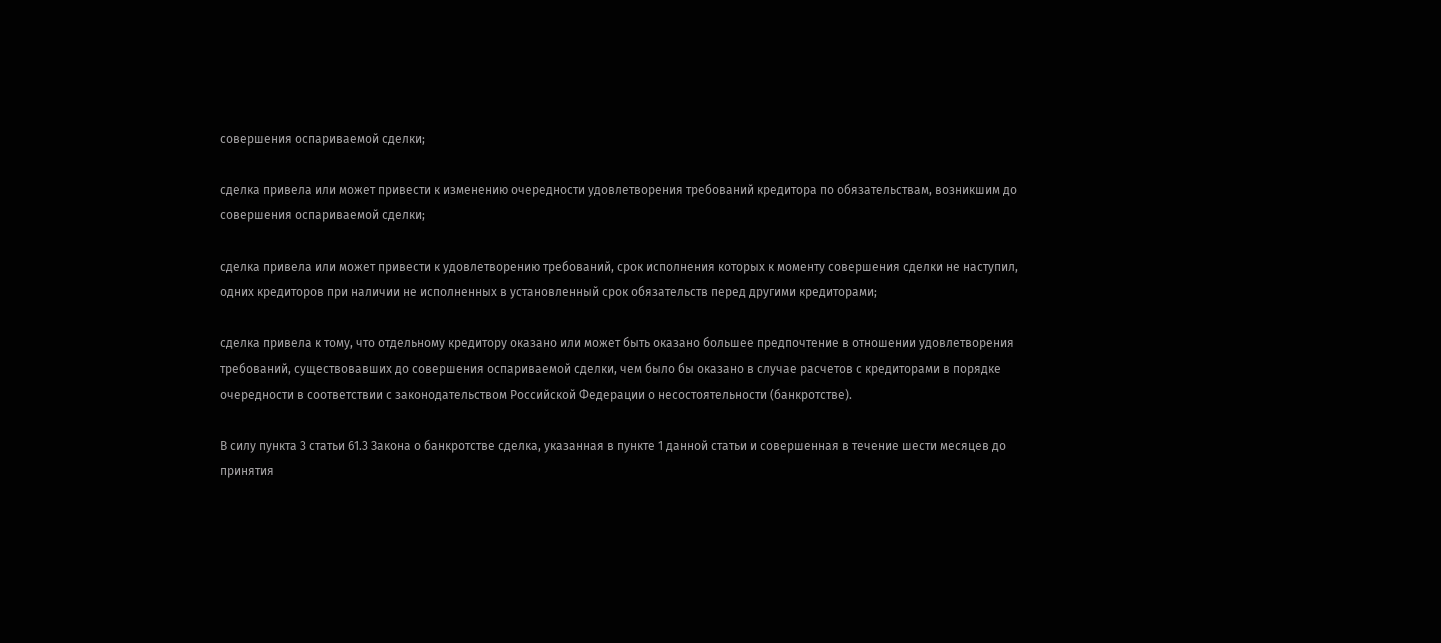совершения оспариваемой сделки;

сделка привела или может привести к изменению очередности удовлетворения требований кредитора по обязательствам, возникшим до совершения оспариваемой сделки;

сделка привела или может привести к удовлетворению требований, срок исполнения которых к моменту совершения сделки не наступил, одних кредиторов при наличии не исполненных в установленный срок обязательств перед другими кредиторами;

сделка привела к тому, что отдельному кредитору оказано или может быть оказано большее предпочтение в отношении удовлетворения требований, существовавших до совершения оспариваемой сделки, чем было бы оказано в случае расчетов с кредиторами в порядке очередности в соответствии с законодательством Российской Федерации о несостоятельности (банкротстве).

В силу пункта 3 статьи 61.3 Закона о банкротстве сделка, указанная в пункте 1 данной статьи и совершенная в течение шести месяцев до принятия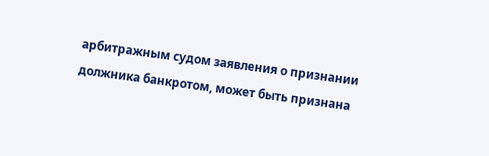арбитражным судом заявления о признании должника банкротом, может быть признана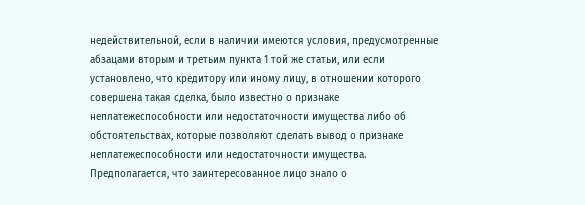недействительной, если в наличии имеются условия, предусмотренные абзацами вторым и третьим пункта 1 той же статьи, или если установлено, что кредитору или иному лицу, в отношении которого совершена такая сделка, было известно о признаке неплатежеспособности или недостаточности имущества либо об обстоятельствах, которые позволяют сделать вывод о признаке неплатежеспособности или недостаточности имущества. Предполагается, что заинтересованное лицо знало о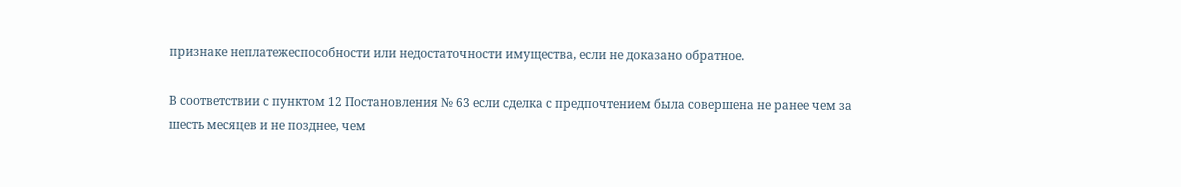признаке неплатежеспособности или недостаточности имущества, если не доказано обратное.

В соответствии с пунктом 12 Постановления № 63 если сделка с предпочтением была совершена не ранее чем за шесть месяцев и не позднее, чем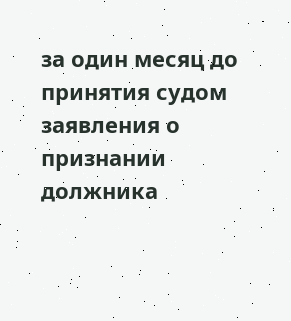за один месяц до принятия судом заявления о признании должника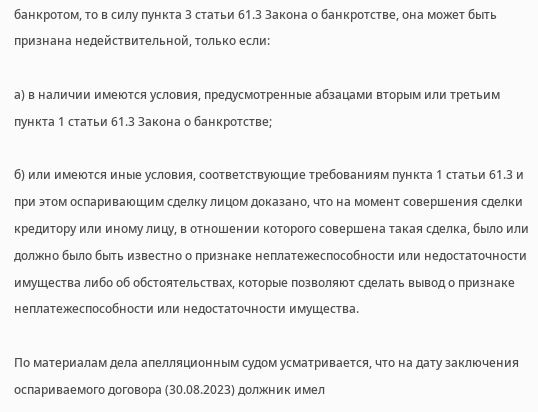банкротом, то в силу пункта 3 статьи 61.3 Закона о банкротстве, она может быть признана недействительной, только если:

а) в наличии имеются условия, предусмотренные абзацами вторым или третьим пункта 1 статьи 61.3 Закона о банкротстве;

б) или имеются иные условия, соответствующие требованиям пункта 1 статьи 61.3 и при этом оспаривающим сделку лицом доказано, что на момент совершения сделки кредитору или иному лицу, в отношении которого совершена такая сделка, было или должно было быть известно о признаке неплатежеспособности или недостаточности имущества либо об обстоятельствах, которые позволяют сделать вывод о признаке неплатежеспособности или недостаточности имущества.

По материалам дела апелляционным судом усматривается, что на дату заключения оспариваемого договора (30.08.2023) должник имел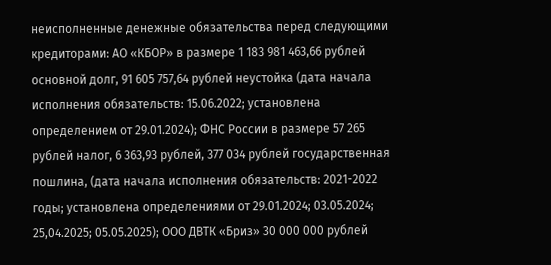неисполненные денежные обязательства перед следующими кредиторами: АО «КБОР» в размере 1 183 981 463,66 рублей основной долг, 91 605 757,64 рублей неустойка (дата начала исполнения обязательств: 15.06.2022; установлена определением от 29.01.2024); ФНС России в размере 57 265 рублей налог, 6 363,93 рублей, 377 034 рублей государственная пошлина, (дата начала исполнения обязательств: 2021-2022 годы; установлена определениями от 29.01.2024; 03.05.2024; 25,04.2025; 05.05.2025); ООО ДВТК «Бриз» 30 000 000 рублей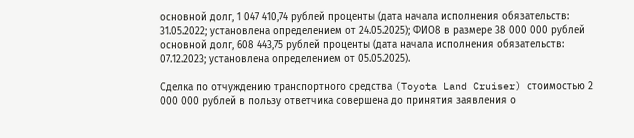основной долг, 1 047 410,74 рублей проценты (дата начала исполнения обязательств: 31.05.2022; установлена определением от 24.05.2025); ФИО8 в размере 38 000 000 рублей основной долг, 608 443,75 рублей проценты (дата начала исполнения обязательств: 07.12.2023; установлена определением от 05.05.2025).

Сделка по отчуждению транспортного средства (Toyota Land Cruiser) стоимостью 2 000 000 рублей в пользу ответчика совершена до принятия заявления о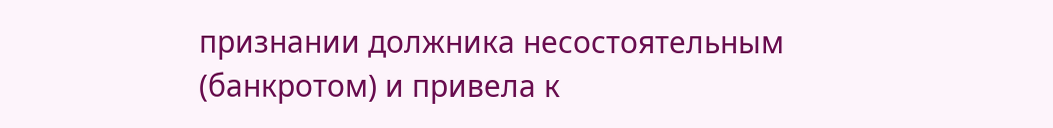признании должника несостоятельным (банкротом) и привела к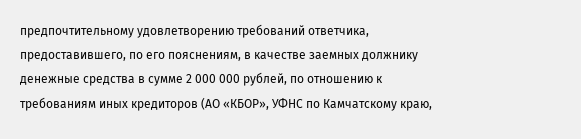предпочтительному удовлетворению требований ответчика, предоставившего, по его пояснениям, в качестве заемных должнику денежные средства в сумме 2 000 000 рублей, по отношению к требованиям иных кредиторов (АО «КБОР», УФНС по Камчатскому краю,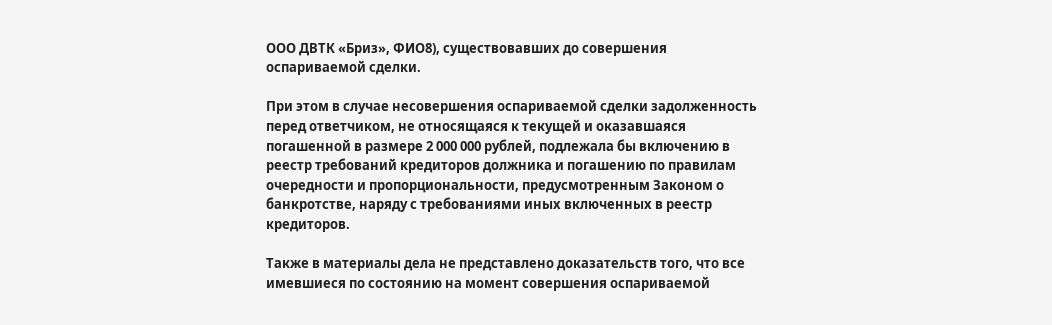ООО ДВТК «Бриз», ФИО8), существовавших до совершения оспариваемой сделки.

При этом в случае несовершения оспариваемой сделки задолженность перед ответчиком, не относящаяся к текущей и оказавшаяся погашенной в размере 2 000 000 рублей, подлежала бы включению в реестр требований кредиторов должника и погашению по правилам очередности и пропорциональности, предусмотренным Законом о банкротстве, наряду с требованиями иных включенных в реестр кредиторов.

Также в материалы дела не представлено доказательств того, что все имевшиеся по состоянию на момент совершения оспариваемой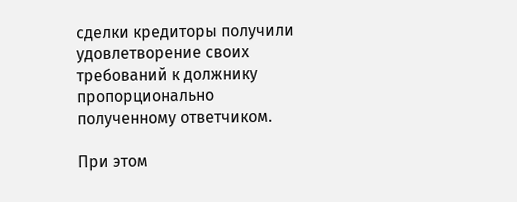сделки кредиторы получили удовлетворение своих требований к должнику пропорционально полученному ответчиком.

При этом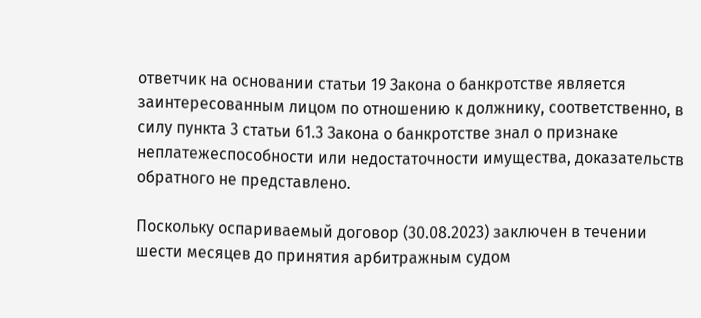ответчик на основании статьи 19 Закона о банкротстве является заинтересованным лицом по отношению к должнику, соответственно, в силу пункта 3 статьи 61.3 Закона о банкротстве знал о признаке неплатежеспособности или недостаточности имущества, доказательств обратного не представлено.

Поскольку оспариваемый договор (30.08.2023) заключен в течении шести месяцев до принятия арбитражным судом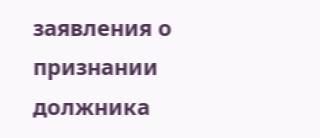заявления о признании должника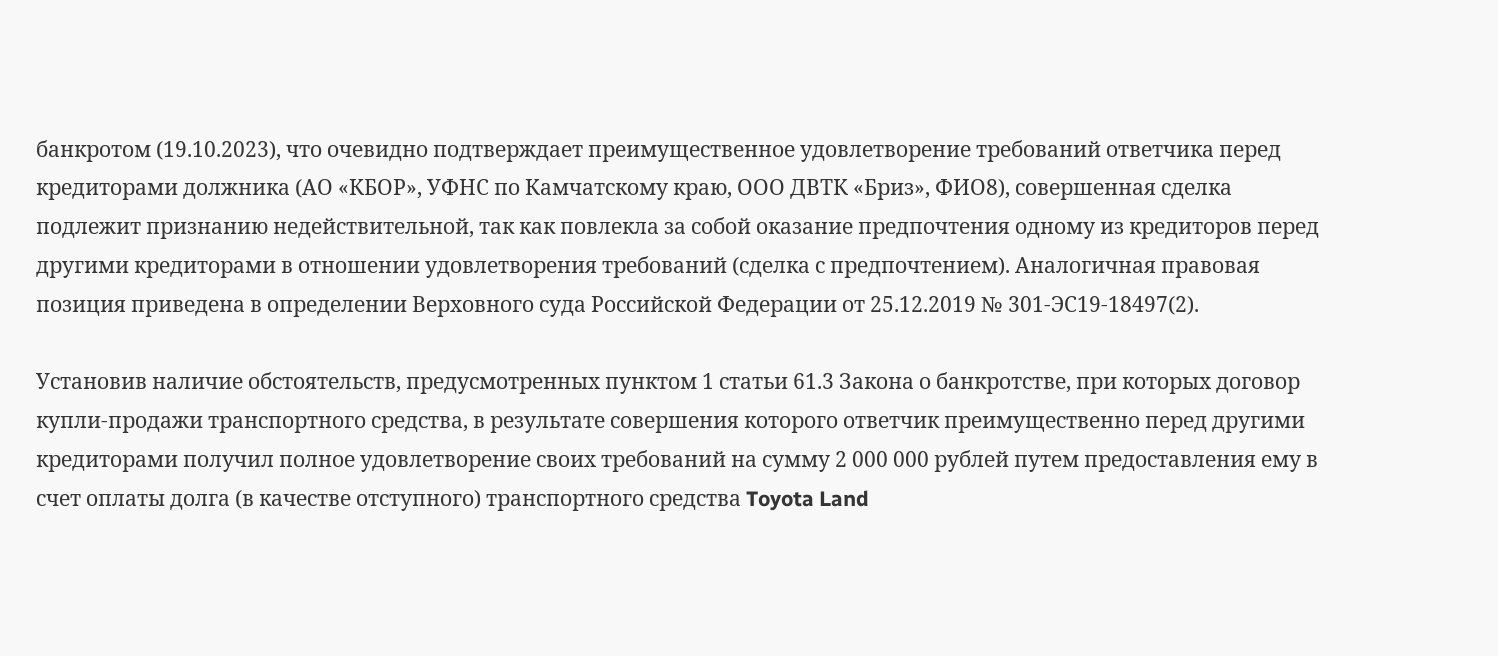банкротом (19.10.2023), что очевидно подтверждает преимущественное удовлетворение требований ответчика перед кредиторами должника (АО «КБОР», УФНС по Камчатскому краю, ООО ДВТК «Бриз», ФИО8), совершенная сделка подлежит признанию недействительной, так как повлекла за собой оказание предпочтения одному из кредиторов перед другими кредиторами в отношении удовлетворения требований (сделка с предпочтением). Аналогичная правовая позиция приведена в определении Верховного суда Российской Федерации от 25.12.2019 № 301-ЭС19-18497(2).

Установив наличие обстоятельств, предусмотренных пунктом 1 статьи 61.3 Закона о банкротстве, при которых договор купли-продажи транспортного средства, в результате совершения которого ответчик преимущественно перед другими кредиторами получил полное удовлетворение своих требований на сумму 2 000 000 рублей путем предоставления ему в счет оплаты долга (в качестве отступного) транспортного средства Toyota Land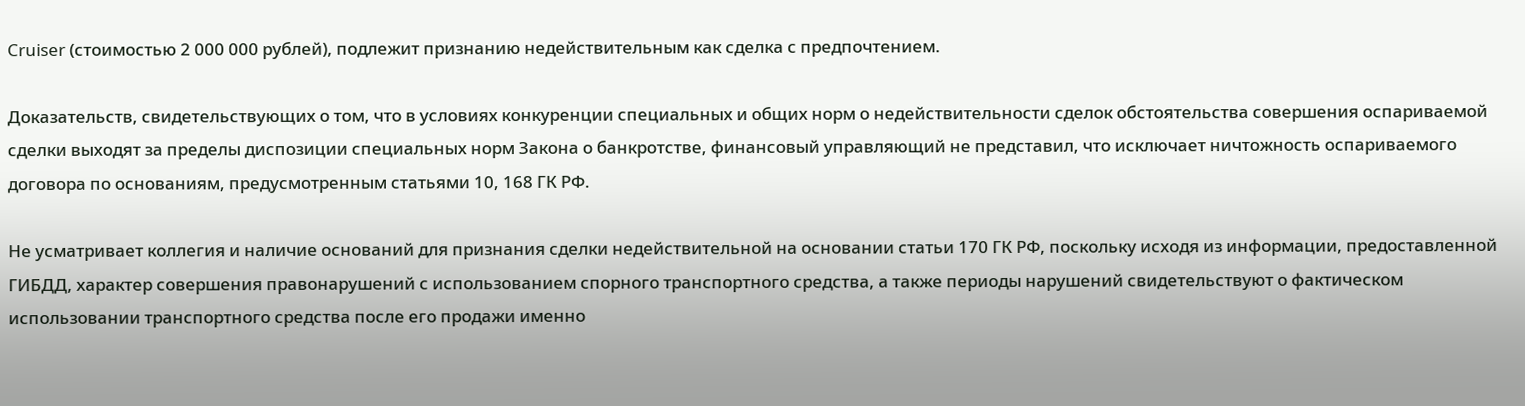Cruiser (стоимостью 2 000 000 рублей), подлежит признанию недействительным как сделка с предпочтением.

Доказательств, свидетельствующих о том, что в условиях конкуренции специальных и общих норм о недействительности сделок обстоятельства совершения оспариваемой сделки выходят за пределы диспозиции специальных норм Закона о банкротстве, финансовый управляющий не представил, что исключает ничтожность оспариваемого договора по основаниям, предусмотренным статьями 10, 168 ГК РФ.

Не усматривает коллегия и наличие оснований для признания сделки недействительной на основании статьи 170 ГК РФ, поскольку исходя из информации, предоставленной ГИБДД, характер совершения правонарушений с использованием спорного транспортного средства, а также периоды нарушений свидетельствуют о фактическом использовании транспортного средства после его продажи именно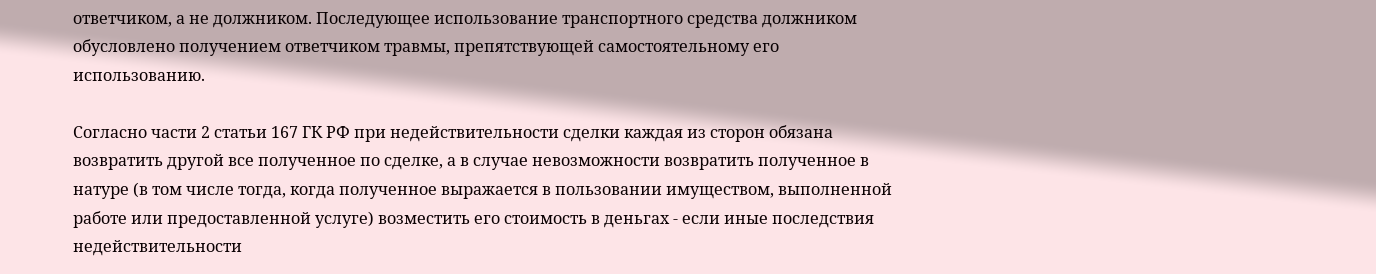ответчиком, а не должником. Последующее использование транспортного средства должником обусловлено получением ответчиком травмы, препятствующей самостоятельному его использованию.

Согласно части 2 статьи 167 ГК РФ при недействительности сделки каждая из сторон обязана возвратить другой все полученное по сделке, а в случае невозможности возвратить полученное в натуре (в том числе тогда, когда полученное выражается в пользовании имуществом, выполненной работе или предоставленной услуге) возместить его стоимость в деньгах - если иные последствия недействительности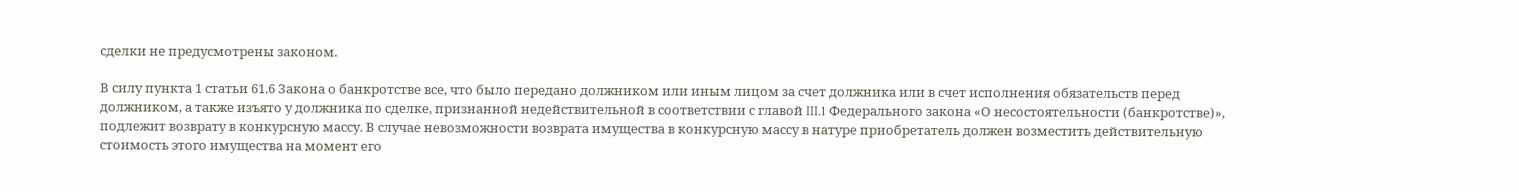сделки не предусмотрены законом.

В силу пункта 1 статьи 61.6 Закона о банкротстве все, что было передано должником или иным лицом за счет должника или в счет исполнения обязательств перед должником, а также изъято у должника по сделке, признанной недействительной в соответствии с главой III.1 Федерального закона «О несостоятельности (банкротстве)», подлежит возврату в конкурсную массу. В случае невозможности возврата имущества в конкурсную массу в натуре приобретатель должен возместить действительную стоимость этого имущества на момент его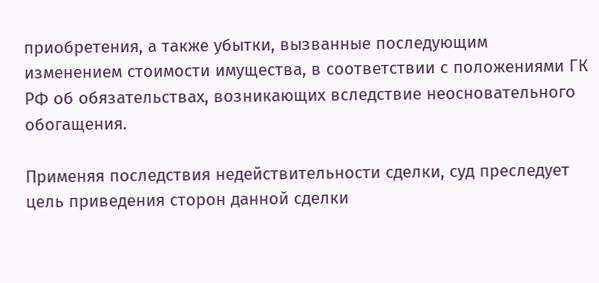приобретения, а также убытки, вызванные последующим изменением стоимости имущества, в соответствии с положениями ГК РФ об обязательствах, возникающих вследствие неосновательного обогащения.

Применяя последствия недействительности сделки, суд преследует цель приведения сторон данной сделки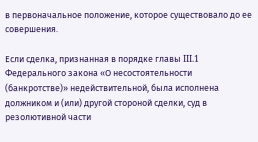в первоначальное положение, которое существовало до ее совершения.

Если сделка, признанная в порядке главы III.1 Федерального закона «О несостоятельности (банкротстве)» недействительной, была исполнена должником и (или) другой стороной сделки, суд в резолютивной части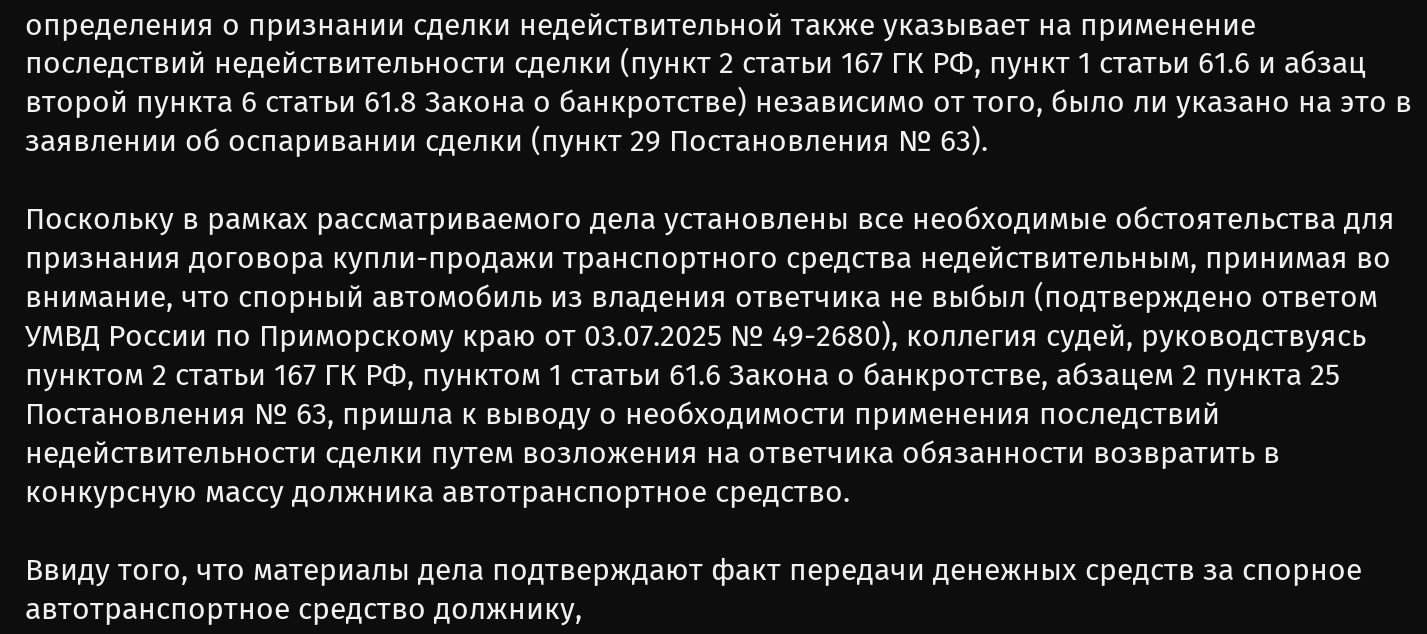определения о признании сделки недействительной также указывает на применение последствий недействительности сделки (пункт 2 статьи 167 ГК РФ, пункт 1 статьи 61.6 и абзац второй пункта 6 статьи 61.8 Закона о банкротстве) независимо от того, было ли указано на это в заявлении об оспаривании сделки (пункт 29 Постановления № 63).

Поскольку в рамках рассматриваемого дела установлены все необходимые обстоятельства для признания договора купли-продажи транспортного средства недействительным, принимая во внимание, что спорный автомобиль из владения ответчика не выбыл (подтверждено ответом УМВД России по Приморскому краю от 03.07.2025 № 49-2680), коллегия судей, руководствуясь пунктом 2 статьи 167 ГК РФ, пунктом 1 статьи 61.6 Закона о банкротстве, абзацем 2 пункта 25 Постановления № 63, пришла к выводу о необходимости применения последствий недействительности сделки путем возложения на ответчика обязанности возвратить в конкурсную массу должника автотранспортное средство.

Ввиду того, что материалы дела подтверждают факт передачи денежных средств за спорное автотранспортное средство должнику,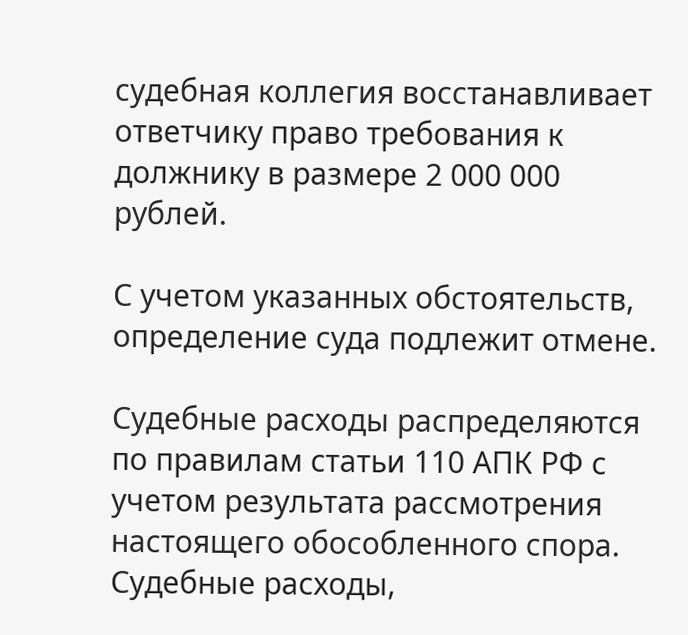судебная коллегия восстанавливает ответчику право требования к должнику в размере 2 000 000 рублей.

С учетом указанных обстоятельств, определение суда подлежит отмене.

Судебные расходы распределяются по правилам статьи 110 АПК РФ с учетом результата рассмотрения настоящего обособленного спора. Судебные расходы,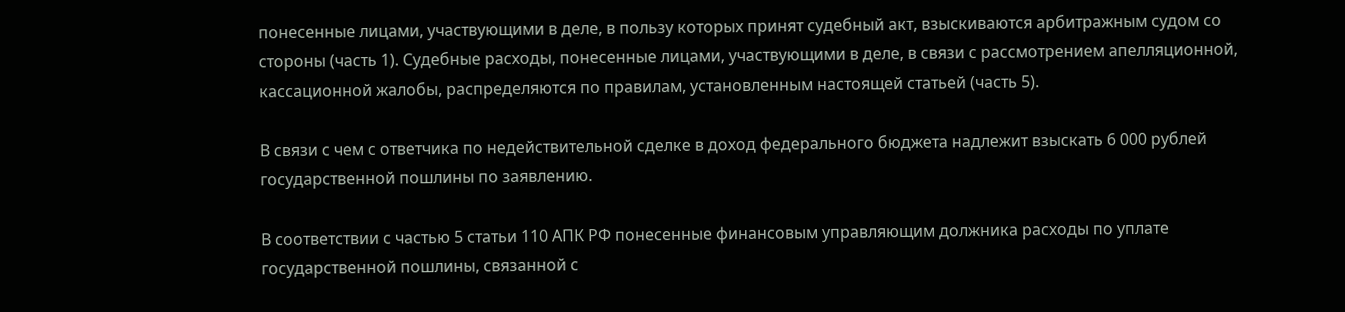понесенные лицами, участвующими в деле, в пользу которых принят судебный акт, взыскиваются арбитражным судом со стороны (часть 1). Судебные расходы, понесенные лицами, участвующими в деле, в связи с рассмотрением апелляционной, кассационной жалобы, распределяются по правилам, установленным настоящей статьей (часть 5).

В связи с чем с ответчика по недействительной сделке в доход федерального бюджета надлежит взыскать 6 000 рублей государственной пошлины по заявлению.

В соответствии с частью 5 статьи 110 АПК РФ понесенные финансовым управляющим должника расходы по уплате государственной пошлины, связанной с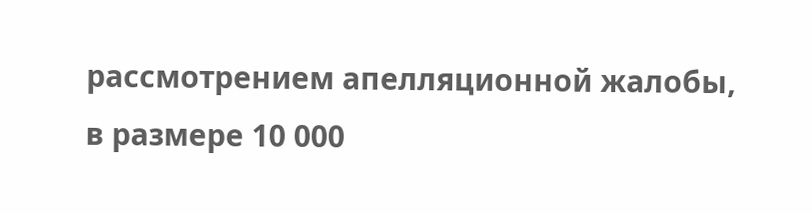рассмотрением апелляционной жалобы, в размере 10 000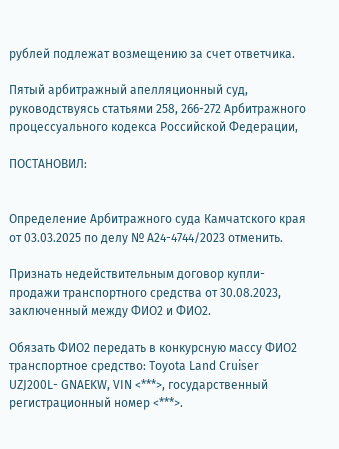рублей подлежат возмещению за счет ответчика.

Пятый арбитражный апелляционный суд, руководствуясь статьями 258, 266-272 Арбитражного процессуального кодекса Российской Федерации,

ПОСТАНОВИЛ:


Определение Арбитражного суда Камчатского края от 03.03.2025 по делу № А24-4744/2023 отменить.

Признать недействительным договор купли-продажи транспортного средства от 30.08.2023, заключенный между ФИО2 и ФИО2.

Обязать ФИО2 передать в конкурсную массу ФИО2 транспортное средство: Toyota Land Cruiser UZJ200L- GNAEKW, VIN <***>, государственный регистрационный номер <***>.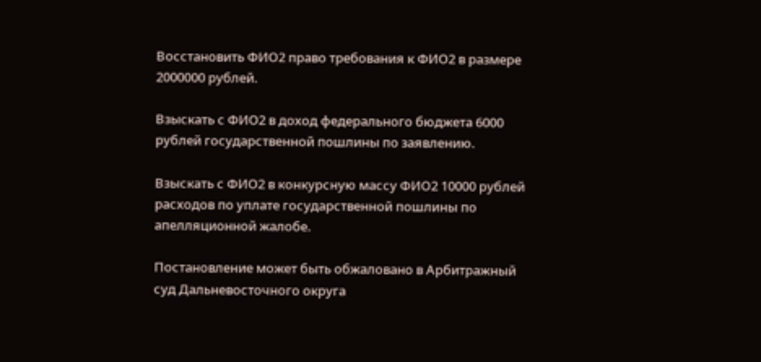Восстановить ФИО2 право требования к ФИО2 в размере 2000000 рублей.

Взыскать с ФИО2 в доход федерального бюджета 6000 рублей государственной пошлины по заявлению.

Взыскать с ФИО2 в конкурсную массу ФИО2 10000 рублей расходов по уплате государственной пошлины по апелляционной жалобе.

Постановление может быть обжаловано в Арбитражный суд Дальневосточного округа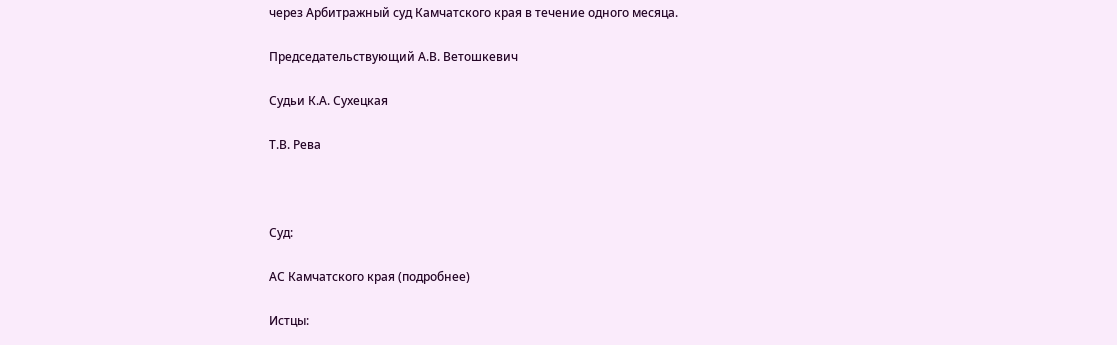через Арбитражный суд Камчатского края в течение одного месяца.

Председательствующий А.В. Ветошкевич

Судьи К.А. Сухецкая

Т.В. Рева



Суд:

АС Камчатского края (подробнее)

Истцы: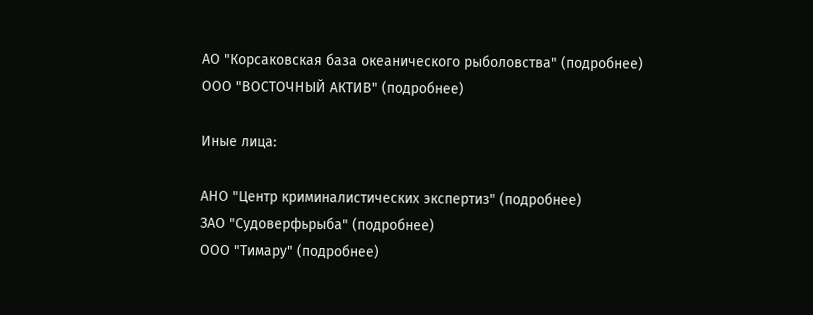АО "Корсаковская база океанического рыболовства" (подробнее)
ООО "ВОСТОЧНЫЙ АКТИВ" (подробнее)

Иные лица:

АНО "Центр криминалистических экспертиз" (подробнее)
ЗАО "Судоверфьрыба" (подробнее)
ООО "Тимару" (подробнее)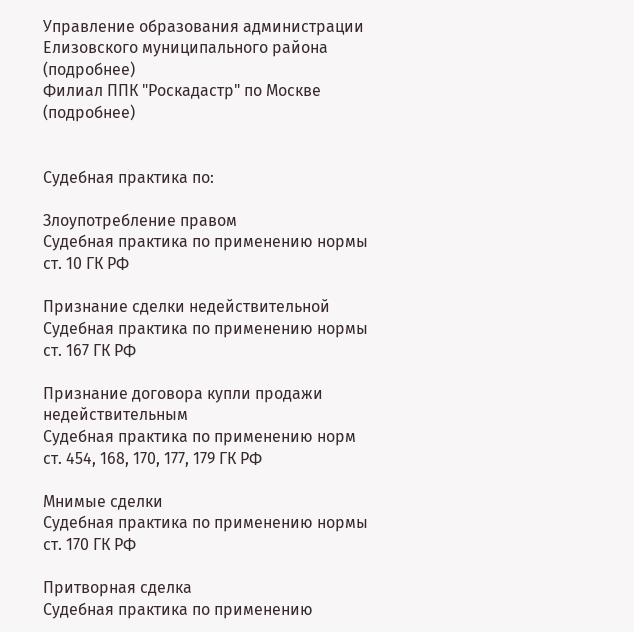Управление образования администрации Елизовского муниципального района (подробнее)
Филиал ППК "Роскадастр" по Москве (подробнее)


Судебная практика по:

Злоупотребление правом
Судебная практика по применению нормы ст. 10 ГК РФ

Признание сделки недействительной
Судебная практика по применению нормы ст. 167 ГК РФ

Признание договора купли продажи недействительным
Судебная практика по применению норм ст. 454, 168, 170, 177, 179 ГК РФ

Мнимые сделки
Судебная практика по применению нормы ст. 170 ГК РФ

Притворная сделка
Судебная практика по применению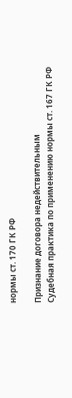нормы ст. 170 ГК РФ

Признание договора недействительным
Судебная практика по применению нормы ст. 167 ГК РФ